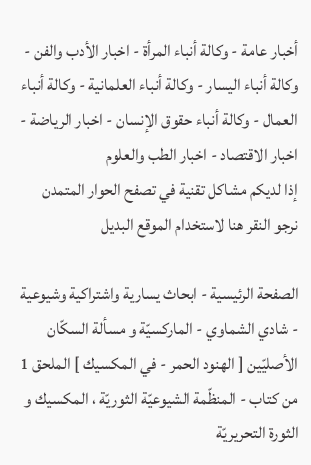أخبار عامة - وكالة أنباء المرأة - اخبار الأدب والفن - وكالة أنباء اليسار - وكالة أنباء العلمانية - وكالة أنباء العمال - وكالة أنباء حقوق الإنسان - اخبار الرياضة - اخبار الاقتصاد - اخبار الطب والعلوم
إذا لديكم مشاكل تقنية في تصفح الحوار المتمدن نرجو النقر هنا لاستخدام الموقع البديل

الصفحة الرئيسية - ابحاث يسارية واشتراكية وشيوعية - شادي الشماوي - الماركسيّة و مسألة السكّان الأصليّين [ الهنود الحمر - في المكسيك ] الملحق 1 من كتاب - المنظّمة الشيوعيّة الثوريّة ، المكسيك و الثورة التحريريّة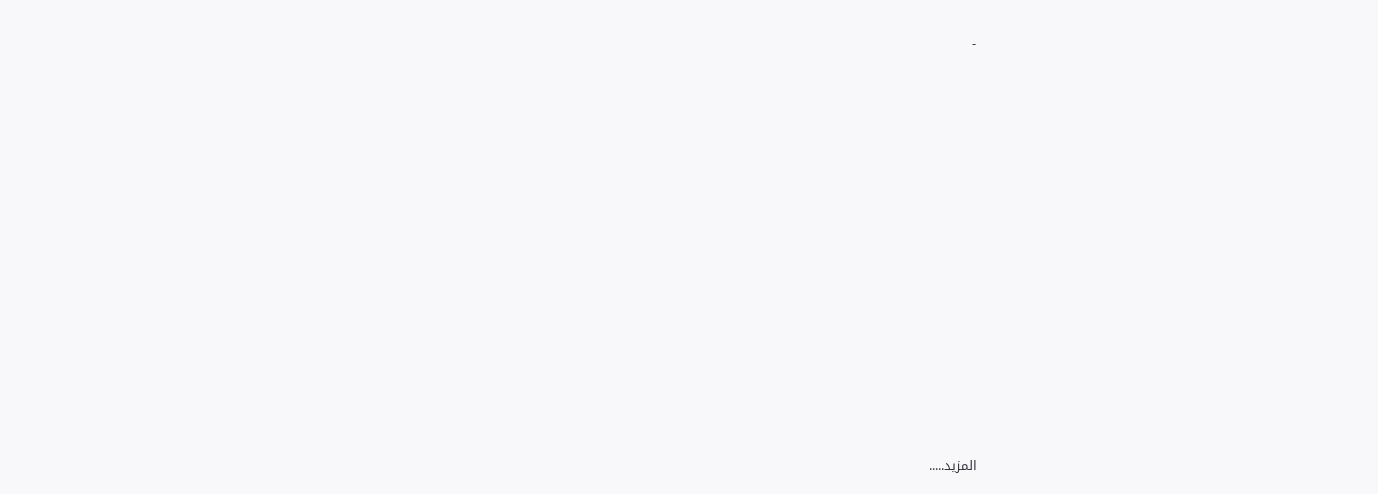-















المزيد.....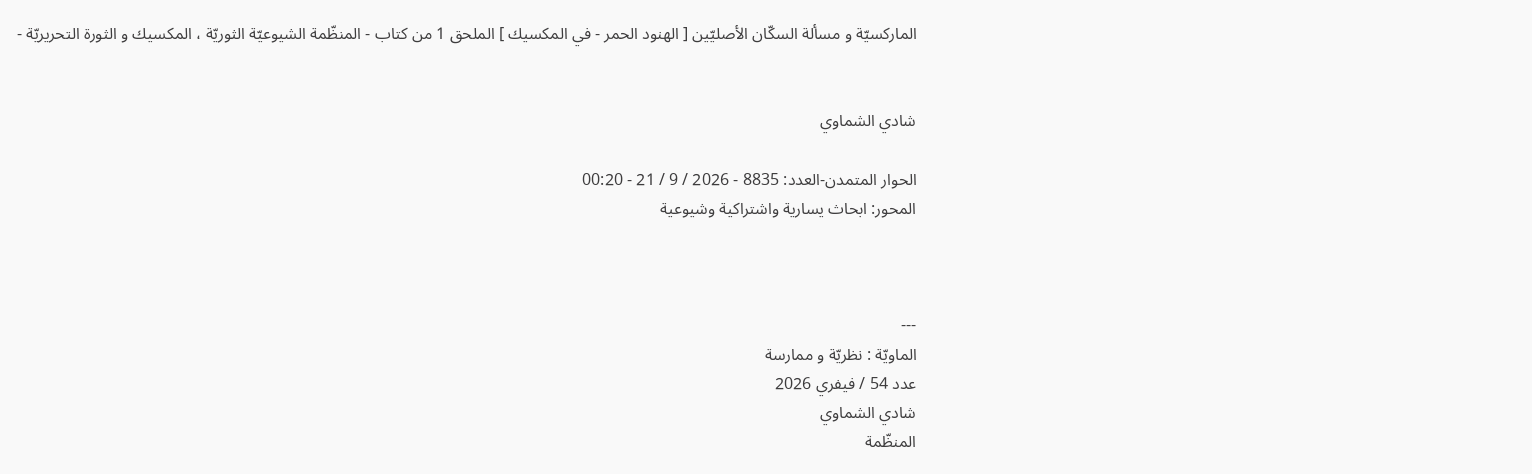الماركسيّة و مسألة السكّان الأصليّين [ الهنود الحمر - في المكسيك ] الملحق 1 من كتاب - المنظّمة الشيوعيّة الثوريّة ، المكسيك و الثورة التحريريّة -


شادي الشماوي

الحوار المتمدن-العدد: 8835 - 2026 / 9 / 21 - 00:20
المحور: ابحاث يسارية واشتراكية وشيوعية



---
الماويّة : نظريّة و ممارسة
عدد 54 / فيفري 2026
شادي الشماوي
المنظّمة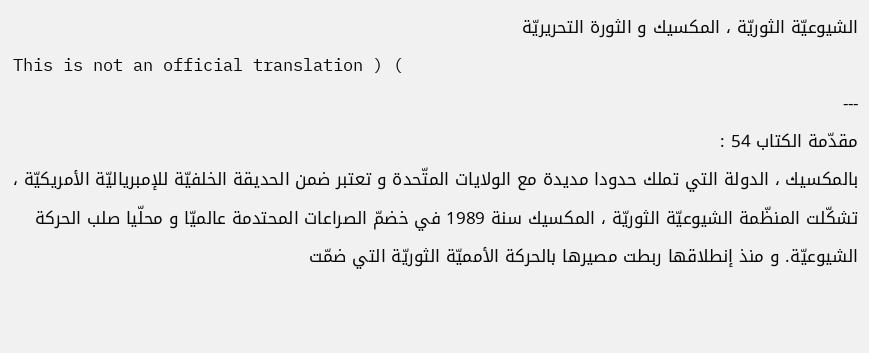الشيوعيّة الثوريّة ، المكسيك و الثورة التحريريّة
This is not an official translation ) (
---
مقدّمة الكتاب 54 :
بالمكسيك ، الدولة التي تملك حدودا مديدة مع الولايات المتّحدة و تعتبر ضمن الحديقة الخلفيّة للإمبرياليّة الأمريكيّة ، تشكّلت المنظّمة الشيوعيّة الثوريّة ، المكسيك سنة 1989 في خضمّ الصراعات المحتدمة عالميّا و محلّيا صلب الحركة الشيوعيّة. و منذ إنطلاقها ربطت مصيرها بالحركة الأمميّة الثوريّة التي ضمّت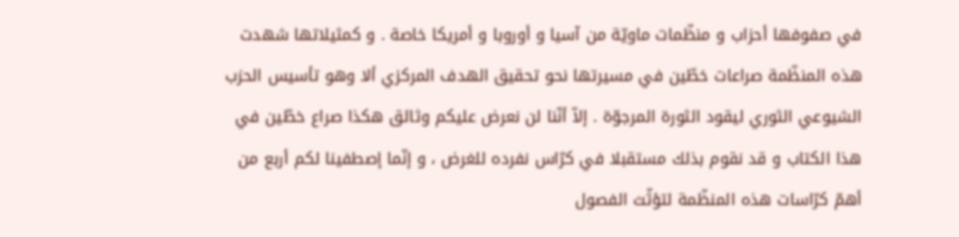في صفوفها أحزاب و منظّمات ماويّة من آسيا و أوروبا و أمريكا خاصة . و كمثيلاتها شهدت هذه المنظّمة صراعات خطّين في مسيرتها نحو تحقيق الهدف المركزي ألا وهو تأسيس الحزب الشيوعي الثوري ليقود الثورة المرجوّة . إلاّ أنّنا لن نعرض عليكم وثائق هكذا صراع خطّين في هذا الكتاب و قد نقوم بذلك مستقبلا في كرّاس نفرده للغرض ، و إنّما إصطفينا لكم أربع من أهمّ كرّاسات هذه المنظّمة لتؤثّث الفصول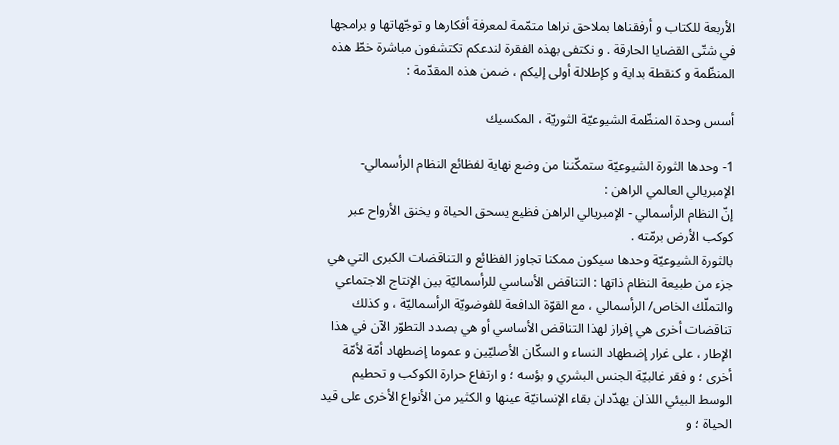الأربعة للكتاب و أرفقناها بملاحق نراها متمّمة لمعرفة أفكارها و توجّهاتها و برامجها في شتّى القضايا الحارقة . و نكتفى بهذه الفقرة لندعكم تكتشفون مباشرة خطّ هذه المنظّمة و كنقطة بداية و كإطلالة أولى إليكم ، ضمن هذه المقدّمة :

أسس وحدة المنظّمة الشيوعيّة الثوريّة ، المكسيك

1- وحدها الثورة الشيوعيّة ستمكّننا من وضع نهاية لفظائع النظام الرأسمالي- الإمبريالي العالمي الراهن :
إنّ النظام الرأسمالي - الإمبريالي الراهن فظيع يسحق الحياة و يخنق الأرواح عبر كوكب الأرض برمّته .
بالثورة الشيوعيّة وحدها سيكون ممكنا تجاوز الفظائع و التناقضات الكبرى التي هي جزء من طبيعة النظام ذاتها : التناقض الأساسي للرأسماليّة بين الإنتاج الاجتماعي والتملّك الخاص/ الرأسمالي ، مع القوّة الدافعة للفوضويّة الرأسماليّة ، و كذلك تناقضات أخرى هي إفراز لهذا التناقض الأساسي أو هي بصدد التطوّر الآن في هذا الإطار ، على غرار إضطهاد النساء و السكّان الأصليّين و عموما إضطهاد أمّة لأمّة أخرى ؛ و فقر غالبيّة الجنس البشري و بؤسه ؛ و ارتفاع حرارة الكوكب و تحطيم الوسط البيئي اللذان يهدّدان بقاء الإنسانيّة عينها و الكثير من الأنواع الأخرى على قيد الحياة ؛ و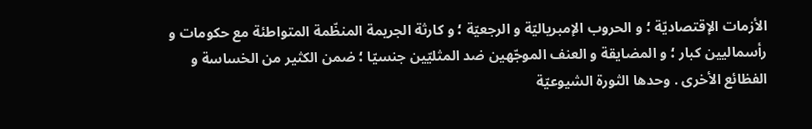الأزمات الإقتصاديّة ؛ و الحروب الإمبرياليّة و الرجعيّة ؛ و كارثة الجريمة المنظّمة المتواطئة مع حكومات و رأسماليين كبار ؛ و المضايقة و العنف الموجّهين ضد المثليّين جنسيّا ؛ ضمن الكثير من الخساسة و الفظائع الأخرى . وحدها الثورة الشيوعيّة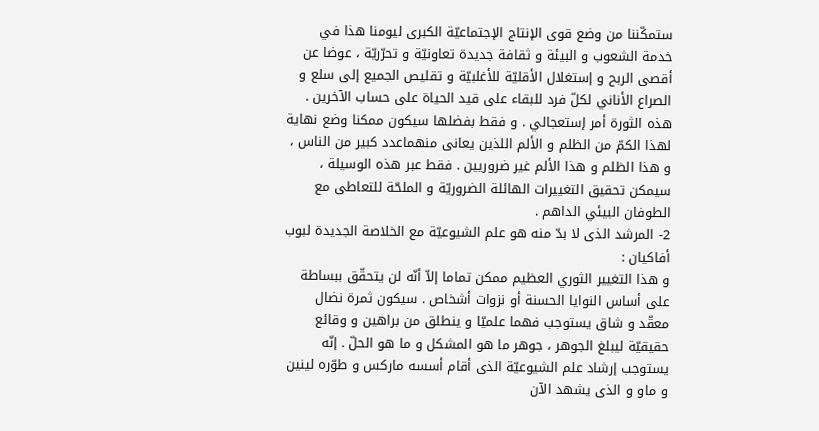ستمكّننا من وضع قوى الإنتاج الإجتماعيّة الكبرى ليومنا هذا في خدمة الشعوب و البيئة و ثقافة جديدة تعاونيّة و تحرّريّة ، عوضا عن أقصى الربح و إستغلال الأقليّة للأغلبيّة و تقليص الجميع إلى سلع و الصراع الأناني لكلّ فرد للبقاء على قيد الحياة على حساب الآخرين .
هذه الثورة أمر إستعجالي . و فقط بفضلها سيكون ممكنا وضع نهاية لهذا الكمّ من الظلم و الألم اللذين يعانى منهماعدد كبير من الناس ، و هذا الظلم و هذا الألم غير ضروريين . فقط عبر هذه الوسيلة ، سيمكن تحقيق التغييرات الهائلة الضروريّة و الملحّة للتعاطى مع الطوفان البيئي الداهم .
2- المرشد الذى لا بدّ منه هو علم الشيوعيّة مع الخلاصة الجديدة لبوب أفاكيان :
و هذا التغيير الثوري العظيم ممكن تماما إلاّ أنّه لن يتحقّق ببساطة على أساس النوايا الحسنة أو نزوات أشخاص . سيكون ثمرة نضال معقّد و شاق يستوجب فهما علميّا و ينطلق من براهين و وقائع حقيقيّة ليبلغ الجوهر ، جوهر ما هو المشكل و ما هو الحلّ . إنّه يستوجب إرشاد علم الشيوعيّة الذى أقام أسسه ماركس و طوّره لينين و ماو و الذى يشهد الآن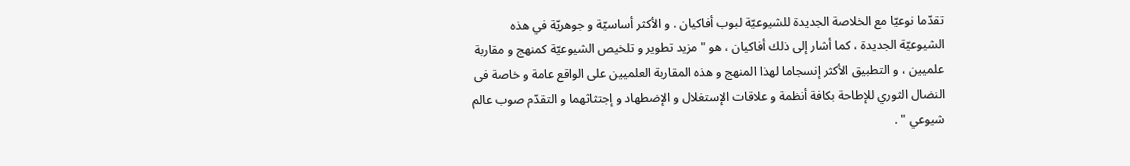تقدّما نوعيّا مع الخلاصة الجديدة للشيوعيّة لبوب أفاكيان . و الأكثر أساسيّة و جوهريّة في هذه الشيوعيّة الجديدة ، كما أشار إلى ذلك أفاكيان ، هو " مزيد تطوير و تلخيص الشيوعيّة كمنهج و مقاربة علميين ، و التطبيق الأكثر إنسجاما لهذا المنهج و هذه المقاربة العلميين على الواقع عامة و خاصة فى النضال الثوري للإطاحة بكافة أنظمة و علاقات الإستغلال و الإضطهاد و إجتثاثهما و التقدّم صوب عالم شيوعي " .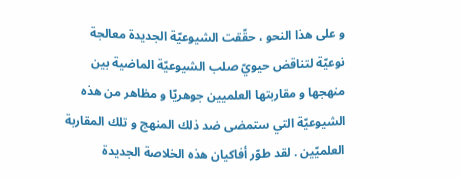و على هذا النحو ، حقّقت الشيوعيّة الجديدة معالجة نوعيّة لتناقض حيويّ صلب الشيوعيّة الماضية بين منهجها و مقاربتها العلميين جوهريّا و مظاهر من هذه الشيوعيّة التي ستمضى ضد ذلك المنهج و تلك المقاربة العلميّين . لقد طوّر أفاكيان هذه الخلاصة الجديدة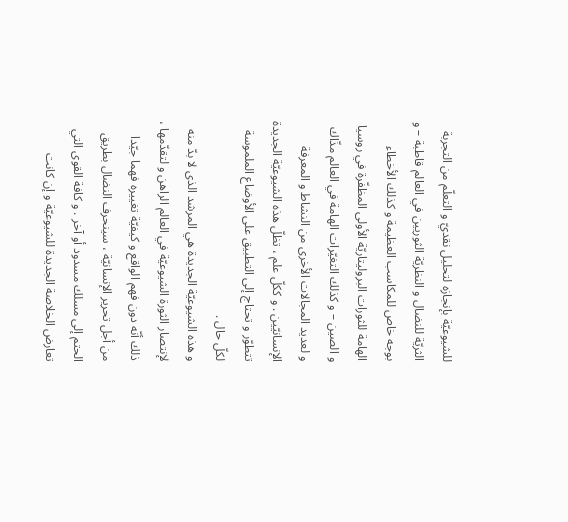للشيوعيّة بإنجازه لتحليل نقديّ و التعلّم من التجربة الثريّة للنضال و النظريّة الثوريين في العالم قاطبة – و بوجه خاص للمكاسب العظيمة و كذلك الأخطاء الهامة للثورات البروليتاريّة الأولى المظفّرة في روسيا و الصين – و كذلك التغيّرات الهامة في العالم مذّاك و لعديد المجالات الأخرى من النشاط و المعرفة الإنسانيّين . و ككلّ علم ، تظلّ هذه الشيوعيّة الجديدة تتطوّر و تحتاج إلى التطبيق على الأوضاع الملموسة لكلّ حال .
و هذه الشيوعيّة الجديدة هي المرشد الذى لا بدّ منه لإنتصار الثورة الشيوعيّة في العالم الراهن و لتقدّمها ، ذلك أنّه دون فهم الواقع و كيفيّة تغييره فهما جيّدا من أجل تحرير الإنسانيّة ، سينحرف النضال بطريق الحتم إلى مسلك مسدود أو آخر . و كافة القوى التي تعارض الخلاصة الجديدة للشيوعيّة و إن كانت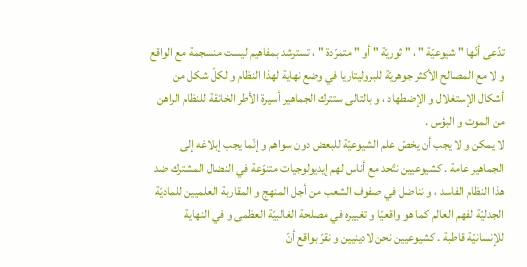تدّعى أنّها " شيوعيّة " ، " ثوريّة " أو " متمرّدة " ، تسترشد بمفاهيم ليست منسجمة مع الواقع و لا مع المصالح الأكثر جوهريّة للبروليتاريا في وضع نهاية لهذا النظام و لكلّ شكل من أشكال الإستغلال و الإضطهاد ، و بالتالى ستترك الجماهير أسيرة الأطر الخانقة للنظام الراهن من الموت و البؤس .
لا يمكن و لا يجب أن يخصّ علم الشيوعيّة للبعض دون سواهم و إنّما يجب إبلاغه إلى الجماهير عامة . كشيوعيين نتّحد مع أناس لهم إيديولوجيات متنوّعة في النضال المشترك ضد هذا النظام الفاسد ، و نناضل في صفوف الشعب من أجل المنهج و المقاربة العلميين للماديّة الجدليّة لفهم العالم كما هو واقعيّا و تغييره في مصلحة الغالبيّة العظمى و في النهاية للإنسانيّة قاطبة . كشيوعيين نحن لادينيين و نقرّ بواقع أنّ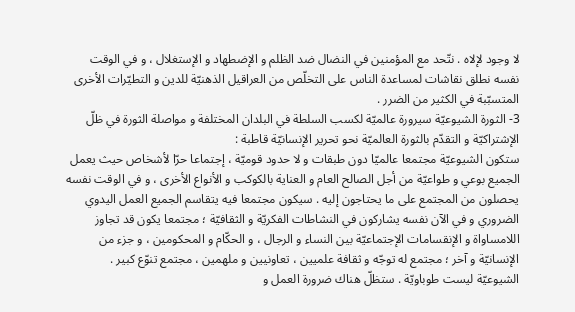لا وجود لإلاه . نتّحد مع المؤمنين في النضال ضد الظلم و الإضطهاد و الإستغلال ، و في الوقت نفسه نطلق نقاشات لمساعدة الناس على التخلّص من العراقيل الذهنيّة للدين و التطيّرات الأخرى المتسبّبة في الكثير من الضرر .
3- الثورة الشيوعيّة سيرورة عالميّة لكسب السلطة في البلدان المختلفة و مواصلة الثورة في ظلّ الإشتراكيّة و التقدّم بالثورة العالميّة نحو تحرير الإنسانيّة قاطبة :
ستكون الشيوعيّة مجتمعا عالميّا دون طبقات و لا حدود قوميّة ، إجتماعا حرّا لأشخاص حيث يعمل الجميع بوعي و طواعيّة من أجل الصالح العام و العناية بالكوكب و الأنواع الأخرى ، و في الوقت نفسه يحصلون من المجتمع على ما يحتاجون إليه . سيكون مجتمعا فيه يتقاسم الجميع العمل اليدوي الضروري و في الآن نفسه يشاركون في النشاطات الفكريّة و الثقافيّة ؛ مجتمعا يكون قد تجاوز اللامساواة و الإنقسامات الإجتماعيّة بين النساء و الرجال ، و الحكّام و المحكومين ، و جزء من الإنسانيّة و آخر ؛ مجتمع له توجّه و ثقافة علميين ، تعاونيين و ملهمين ، مجتمع تنوّع كبير .
الشيوعيّة ليست طوباويّة . ستظلّ هناك ضرورة العمل و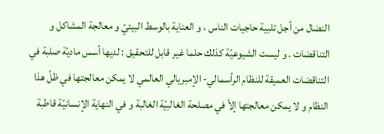النضال من أجل تلبية حاجيات الناس ، و العناية بالوسط البيئيّ و معالجة المشاكل و التناقضات . و ليست الشيوعيّة كذلك حلما غير قابل للتحقيق : لديها أسس ماديّة صلبة في التناقضات العميقة للنظام الرأسمالي- الإمبريالي العالمي لا يمكن معالجتها في ظلّ هذا النظام و لا يمكن معالجتها إلاّ في مصلحة الغالبيّة الغالبة و في النهاية الإنسانيّة قاطبة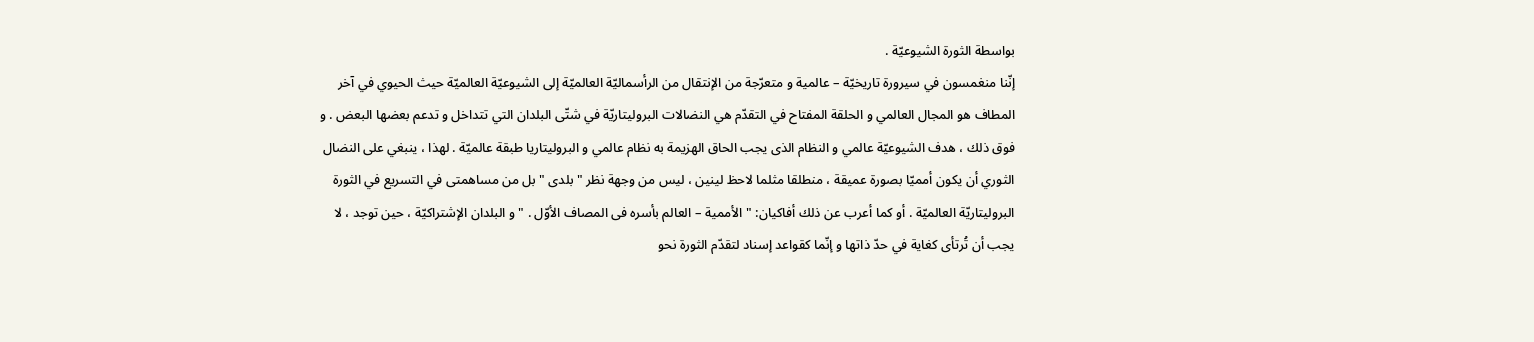بواسطة الثورة الشيوعيّة .
إنّنا منغمسون في سيرورة تاريخيّة – عالمية و متعرّجة من الإنتقال من الرأسماليّة العالميّة إلى الشيوعيّة العالميّة حيث الحيوي في آخر المطاف هو المجال العالمي و الحلقة المفتاح في التقدّم هي النضالات البروليتاريّة في شتّى البلدان التي تتداخل و تدعم بعضها البعض . و فوق ذلك ، هدف الشيوعيّة عالمي و النظام الذى يجب الحاق الهزيمة به نظام عالمي و البروليتاريا طبقة عالميّة . لهذا ، ينبغي على النضال الثوري أن يكون أمميّا بصورة عميقة ، منطلقا مثلما لاحظ لينين ، ليس من وجهة نظر " بلدى " بل من مساهمتى في التسريع في الثورة البروليتاريّة العالميّة . أو كما أعرب عن ذلك أفاكيان: " الأممية – العالم بأسره فى المصاف الأوّل . " و البلدان الإشتراكيّة ، حين توجد ، لا يجب أن تُرتأى كغاية في حدّ ذاتها و إنّما كقواعد إسناد لتقدّم الثورة نحو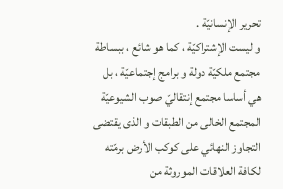تحرير الإنسانيّة .
و ليست الإشتراكيّة ، كما هو شائع ، ببساطة مجتمع ملكيّة دولة و برامج إجتماعيّة ، بل هي أساسا مجتمع إنتقاليّ صوب الشيوعيّة المجتمع الخالى من الطبقات و الذى يقتضى التجاوز النهائي على كوكب الأرض برمّته لكافة العلاقات الموروثة من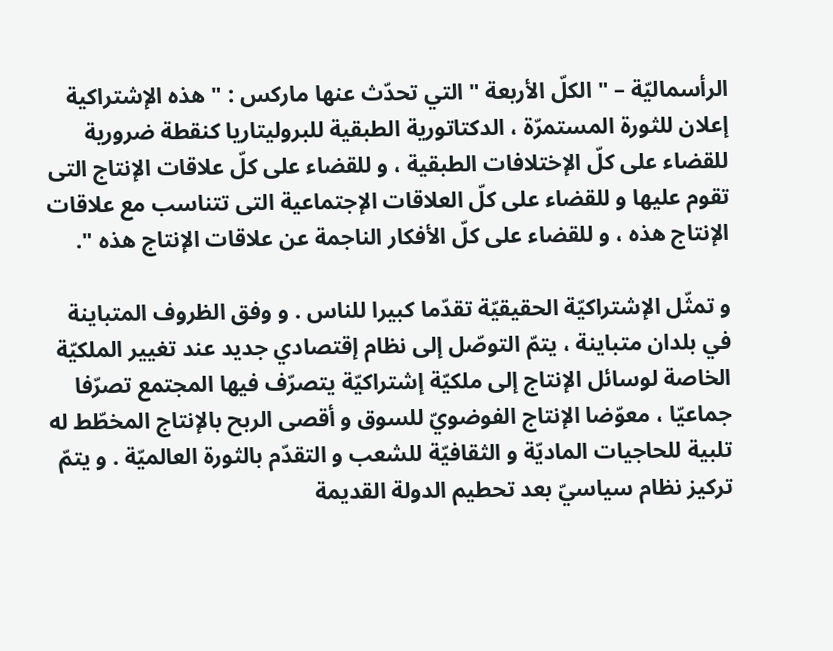الرأسماليّة – " الكلّ الأربعة " التي تحدّث عنها ماركس : " هذه الإشتراكية إعلان للثورة المستمرّة ، الدكتاتورية الطبقية للبروليتاريا كنقطة ضرورية للقضاء على كلّ الإختلافات الطبقية ، و للقضاء على كلّ علاقات الإنتاج التى تقوم عليها و للقضاء على كلّ العلاقات الإجتماعية التى تتناسب مع علاقات الإنتاج هذه ، و للقضاء على كلّ الأفكار الناجمة عن علاقات الإنتاج هذه ".

و تمثّل الإشتراكيّة الحقيقيّة تقدّما كبيرا للناس . و وفق الظروف المتباينة في بلدان متباينة ، يتمّ التوصّل إلى نظام إقتصادي جديد عند تغيير الملكيّة الخاصة لوسائل الإنتاج إلى ملكيّة إشتراكيّة يتصرّف فيها المجتمع تصرّفا جماعيّا ، معوّضا الإنتاج الفوضويّ للسوق و أقصى الربح بالإنتاج المخطّط له تلبية للحاجيات الماديّة و الثقافيّة للشعب و التقدّم بالثورة العالميّة . و يتمّ تركيز نظام سياسيّ بعد تحطيم الدولة القديمة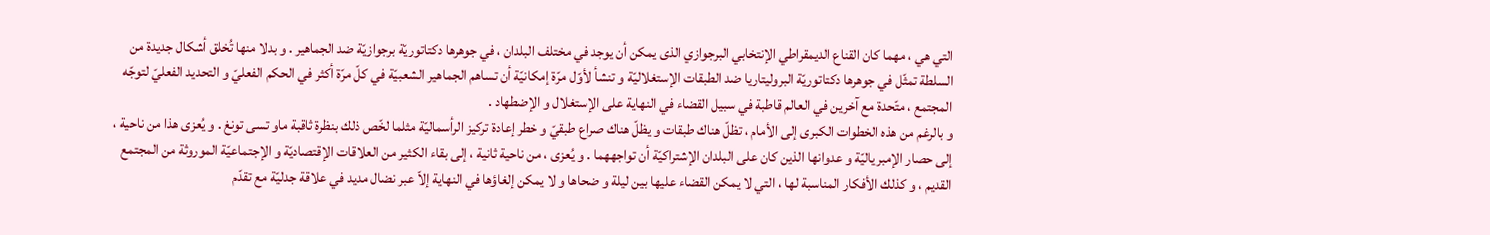التي هي ، مهما كان القناع الديمقراطي الإنتخابي البرجوازي الذى يمكن أن يوجد في مختلف البلدان ، في جوهرها دكتاتوريّة برجوازيّة ضد الجماهير . و بدلا منها تُخلق أشكال جديدة من السلطة تمثّل في جوهرها دكتاتوريّة البروليتاريا ضد الطبقات الإستغلاليّة و تنشأ لأوّل مرّة إمكانيّة أن تساهم الجماهير الشعبيّة في كلّ مرّة أكثر في الحكم الفعليّ و التحديد الفعليّ لتوجّه المجتمع ، متّحدة مع آخرين في العالم قاطبة في سبيل القضاء في النهاية على الإستغلال و الإضطهاد .
و بالرغم من هذه الخطوات الكبرى إلى الأمام ، تظلّ هناك طبقات و يظلّ هناك صراع طبقيّ و خطر إعادة تركيز الرأسماليّة مثلما لخّص ذلك بنظرة ثاقبة ماو تسى تونغ . و يُعزى هذا من ناحية ، إلى حصار الإمبرياليّة و عدوانها الذين كان على البلدان الإشتراكيّة أن تواجههما . و يُعزى ، من ناحية ثانية ، إلى بقاء الكثير من العلاقات الإقتصاديّة و الإجتماعيّة الموروثة من المجتمع القديم ، و كذلك الأفكار المناسبة لها ، التي لا يمكن القضاء عليها بين ليلة و ضحاها و لا يمكن إلغاؤها في النهاية إلاّ عبر نضال مديد في علاقة جدليّة مع تقدّم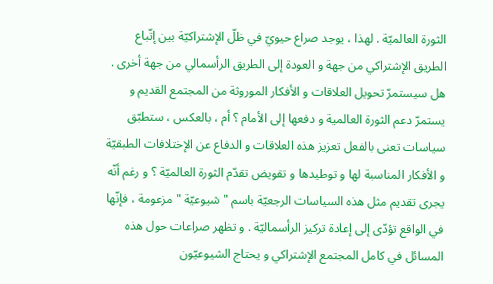الثورة العالميّة . لهذا ، يوجد صراع حيويّ في ظلّ الإشتراكيّة بين إتّباع الطريق الإشتراكي من جهة و العودة إلى الطريق الرأسمالي من جهة أخرى . هل سيستمرّ تحويل العلاقات و الأفكار الموروثة من المجتمع القديم و يستمرّ دعم الثورة العالمية و دفعها إلى الأمام ؟ أم ، بالعكس ، ستطبّق سياسات تعنى بالفعل تعزيز هذه العلاقات و الدفاع عن الإختلافات الطبقيّة و الأفكار المناسبة لها و توطيدها و تقويض تقدّم الثورة العالميّة ؟ و رغم أنّه يجرى تقديم مثل هذه السياسات الرجعيّة باسم " شيوعيّة " مزعومة ، فإنّها في الواقع تؤدّى إلى إعادة تركيز الرأسماليّة . و تظهر صراعات حول هذه المسائل في كامل المجتمع الإشتراكي و يحتاج الشيوعيّون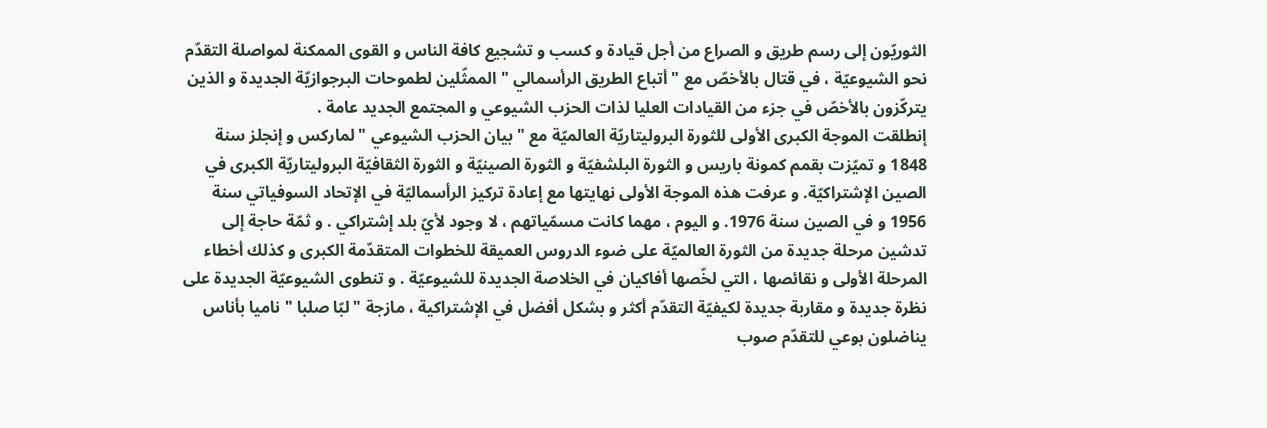الثوريّون إلى رسم طريق و الصراع من أجل قيادة و كسب و تشجيع كافة الناس و القوى الممكنة لمواصلة التقدّم نحو الشيوعيّة ، في قتال بالأخصّ مع " أتباع الطريق الرأسمالي " الممثّلين لطموحات البرجوازيّة الجديدة و الذين يتركّزون بالأخصّ في جزء من القيادات العليا لذات الحزب الشيوعي و المجتمع الجديد عامة .
إنطلقت الموجة الكبرى الأولى للثورة البروليتاريّة العالميّة مع " بيان الحزب الشيوعي " لماركس و إنجلز سنة 1848 و تميّزت بقمم كمونة باريس و الثورة البلشفيّة و الثورة الصينيّة و الثورة الثقافيّة البروليتاريّة الكبرى في الصين الإشتراكيّة. و عرفت هذه الموجة الأولى نهايتها مع إعادة تركيز الرأسماليّة في الإتحاد السوفياتي سنة 1956 و في الصين سنة 1976. و اليوم ، مهما كانت مسمّياتهم ، لا وجود لأيّ بلد إشتراكي . و ثمّة حاجة إلى تدشين مرحلة جديدة من الثورة العالميّة على ضوء الدروس العميقة للخطوات المتقدّمة الكبرى و كذلك أخطاء المرحلة الأولى و نقائصها ، التي لخّصها أفاكيان في الخلاصة الجديدة للشيوعيّة . و تنطوى الشيوعيّة الجديدة على نظرة جديدة و مقاربة جديدة لكيفيّة التقدّم أكثر و بشكل أفضل في الإشتراكية ، مازجة " لبّا صلبا " ناميا بأناس يناضلون بوعي للتقدّم صوب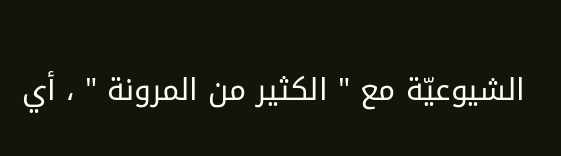الشيوعيّة مع " الكثير من المرونة " ، أي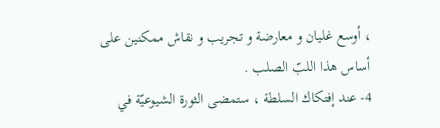، أوسع غليان و معارضة و تجريب و نقاش ممكنين على أساس هذا اللبّ الصلب .
4- عند إفتكاك السلطة ، ستمضى الثورة الشيوعيّة في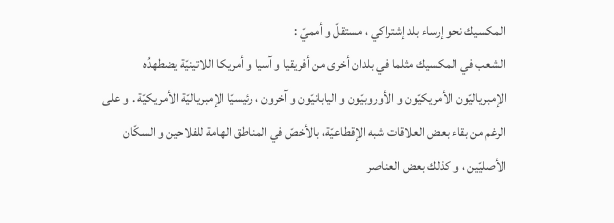المكسيك نحو إرساء بلد إشتراكي ، مستقلّ و أمميّ :
الشعب في المكسيك مثلما في بلدان أخرى من أفريقيا و آسيا و أمريكا اللاتينيّة يضطهدُه الإمبرياليّون الأمريكيّون و الأوروبيّون و اليابانيّون و آخرون ، رئيسيّا الإمبرياليّة الأمريكيّة . و على الرغم من بقاء بعض العلاقات شبه الإقطاعيّة، بالأخصّ في المناطق الهامة للفلاحين و السكّان الأصليّين ، و كذلك بعض العناصر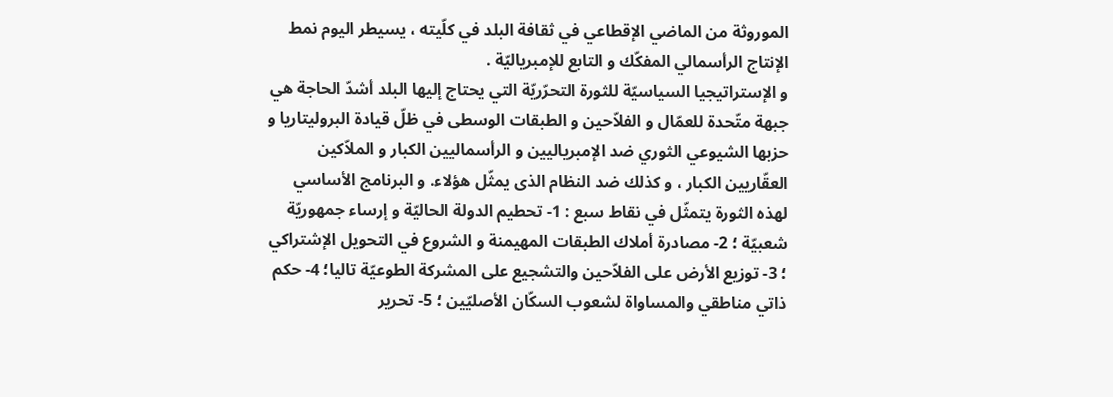الموروثة من الماضي الإقطاعي في ثقافة البلد في كلّيته ، يسيطر اليوم نمط الإنتاج الرأسمالي المفكّك و التابع للإمبرياليّة .
و الإستراتيجيا السياسيّة للثورة التحرّريّة التي يحتاج إليها البلد أشدّ الحاجة هي جبهة متّحدة للعمّال و الفلاّحين و الطبقات الوسطى في ظلّ قيادة البروليتاريا و حزبها الشيوعي الثوري ضد الإمبرياليين و الرأسماليين الكبار و الملاّكين العقّاريين الكبار ، و كذلك ضد النظام الذى يمثّل هؤلاء. و البرنامج الأساسي لهذه الثورة يتمثّل في نقاط سبع : 1- تحطيم الدولة الحاليّة و إرساء جمهوريّة شعبيّة ؛ 2- مصادرة أملاك الطبقات المهيمنة و الشروع في التحويل الإشتراكي ؛ 3- توزيع الأرض على الفلاّحين والتشجيع على المشركة الطوعيّة تاليا؛ 4- حكم ذاتي مناطقي والمساواة لشعوب السكّان الأصليّين ؛ 5- تحرير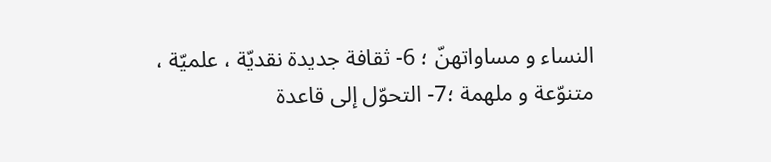النساء و مساواتهنّ ؛ 6- ثقافة جديدة نقديّة ، علميّة ، متنوّعة و ملهمة ؛7- التحوّل إلى قاعدة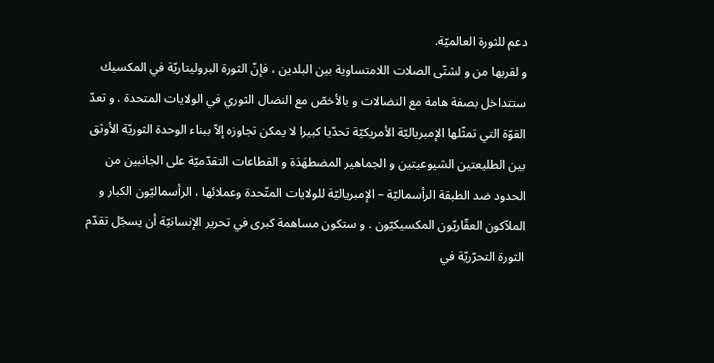دعم للثورة العالميّة.
و لقربها من و لشتّى الصلات اللامتساوية بين البلدين ، فإنّ الثورة البروليتاريّة في المكسيك ستتداخل بصفة هامة مع النضالات و بالأخصّ مع النضال الثوري في الولايات المتحدة . و تعدّ القوّة التي تمثّلها الإمبرياليّة الأمريكيّة تحدّيا كبيرا لا يمكن تجاوزه إلاّ ببناء الوحدة الثوريّة الأوثق بين الطليعتين الشيوعيتين و الجماهير المضطهَدَة و القطاعات التقدّميّة على الجانبين من الحدود ضد الطبقة الرأسماليّة – الإمبرياليّة للولايات المتّحدة وعملائها ، الرأسماليّون الكبار و الملاّكون العقّاريّون المكسيكيّون . و ستكون مساهمة كبرى في تحرير الإنسانيّة أن يسجّل تقدّم الثورة التحرّريّة في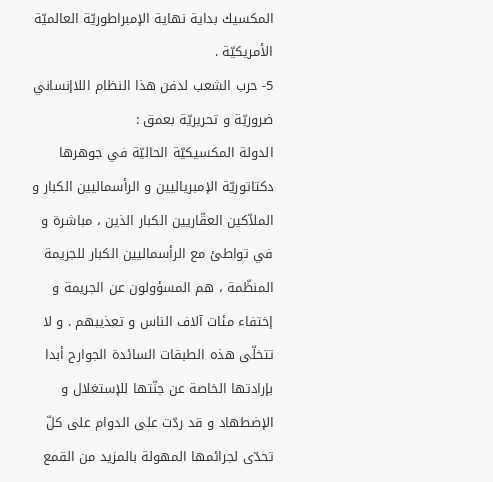المكسيك بداية نهاية الإمبراطوريّة العالميّة الأمريكيّة .
5- حرب الشعب لدفن هذا النظام اللاإنساني ضروريّة و تحريريّة بعمق :
الدولة المكسيكيّة الحاليّة في جوهرها دكتاتوريّة الإمبرياليين و الرأسماليين الكبار و الملاّكين العقّاريين الكبار الذين ، مباشرة و في تواطئ مع الرأسماليين الكبار للجريمة المنظّمة ، هم المسؤولون عن الجريمة و إختفاء مئات آلاف الناس و تعذيبهم . و لا تتخلّى هذه الطبقات السائدة الجوارح أبدا بإرادتها الخاصة عن جنّتها للإستغلال و الإضطهاد و قد ردّت على الدوام على كلّ تحدّى لجرائمها المهولة بالمزيد من القمع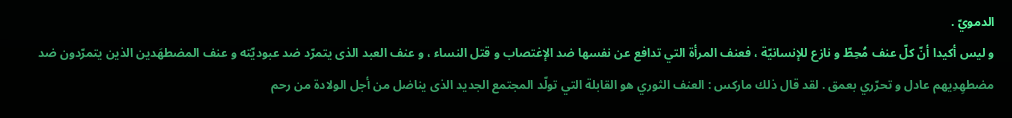الدمويّ .
و ليس أكيدا أنّ كلّ عنف مُحِطّ و نازع للإنسانيّة ، فعنف المرأة التي تدافع عن نفسها ضد الإغتصاب و قتل النساء ، و عنف العبد الذى يتمرّد ضد عبوديّته و عنف المضطهَدين الذين يتمرّدون ضد مضطهِدِيهم عادل و تحرّري بعمق . لقد قال ذلك ماركس : العنف الثوري هو القابلة التي تولّد المجتمع الجديد الذى يناضل من أجل الولادة من رحم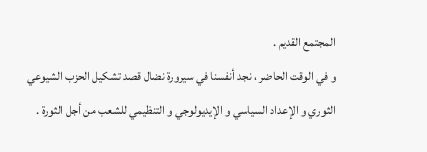المجتمع القديم .
و في الوقت الحاضر ، نجد أنفسنا في سيرورة نضال قصد تشكيل الحزب الشيوعي الثوري و الإعداد السياسي و الإيديولوجي و التنظيمي للشعب من أجل الثورة .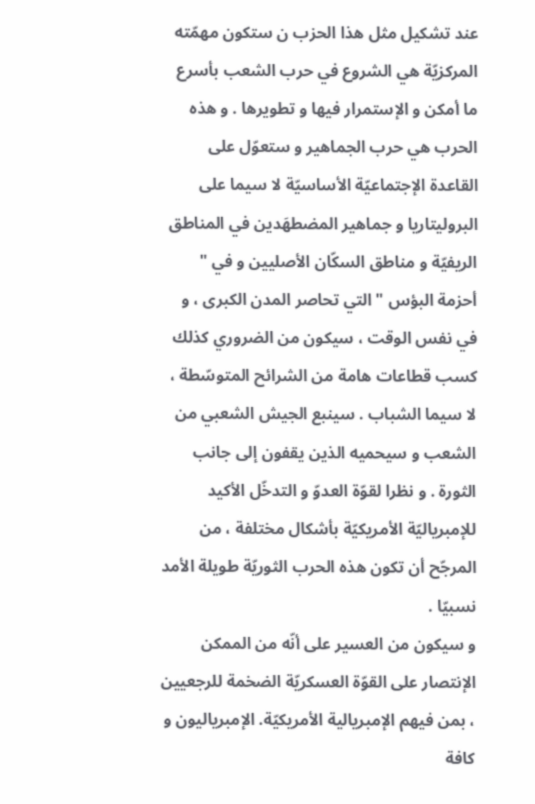عند تشكيل مثل هذا الحزب ن ستكون مهمّته المركزيّة هي الشروع في حرب الشعب بأسرع ما أمكن و الإستمرار فيها و تطويرها . و هذه الحرب هي حرب الجماهير و ستعوّل على القاعدة الإجتماعيّة الأساسيّة لا سيما على البروليتاريا و جماهير المضطهَدين في المناطق الريفيّة و مناطق السكّان الأصليين و في " أحزمة البؤس " التي تحاصر المدن الكبرى ، و في نفس الوقت ، سيكون من الضروري كذلك كسب قطاعات هامة من الشرائح المتوسّطة ، لا سيما الشباب . سينبع الجيش الشعبي من الشعب و سيحميه الذين يقفون إلى جانب الثورة . و نظرا لقوّة العدوّ و التدخّل الأكيد للإمبرياليّة الأمريكيّة بأشكال مختلفة ، من المرجّح أن تكون هذه الحرب الثوريّة طويلة الأمد نسبيّا .
و سيكون من العسير على أنّه من الممكن الإنتصار على القوّة العسكريّة الضخمة للرجعيين ، بمن فيهم الإمبريالية الأمريكيّة. الإمبرياليون و كافة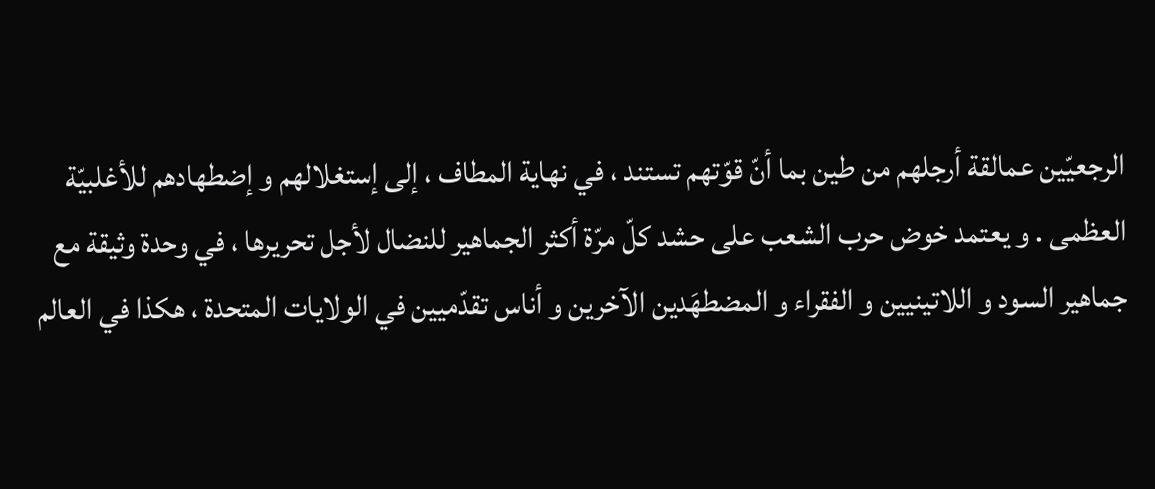الرجعيّين عمالقة أرجلهم من طين بما أنّ قوّتهم تستند ، في نهاية المطاف ، إلى إستغلالهم و إضطهادهم للأغلبيّة العظمى . و يعتمد خوض حرب الشعب على حشد كلّ مرّة أكثر الجماهير للنضال لأجل تحريرها ، في وحدة وثيقة مع جماهير السود و اللاتينيين و الفقراء و المضطهَدين الآخرين و أناس تقدّميين في الولايات المتحدة ، هكذا في العالم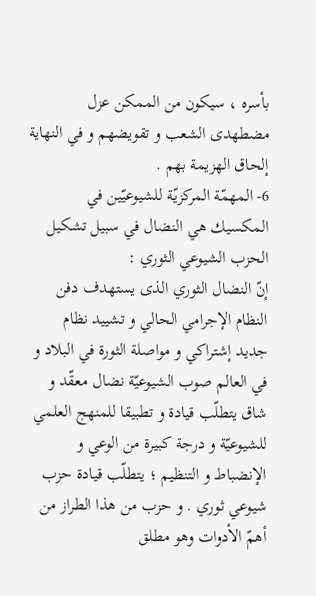بأسره ، سيكون من الممكن عزل مضطهدى الشعب و تقويضهم و في النهاية إلحاق الهزيمة بهم .
6- المهمّة المركزيّة للشيوعيّين في المكسيك هي النضال في سبيل تشكيل الحزب الشيوعي الثوري :
إنّ النضال الثوري الذى يستهدف دفن النظام الإجرامي الحالي و تشييد نظام جديد إشتراكي و مواصلة الثورة في البلاد و في العالم صوب الشيوعيّة نضال معقّد و شاق يتطلّب قيادة و تطبيقا للمنهج العلمي للشيوعيّة و درجة كبيرة من الوعي و الإنضباط و التنظيم ؛ يتطلّب قيادة حزب شيوعي ثوري . و حزب من هذا الطراز من أهمّ الأدوات وهو مطلق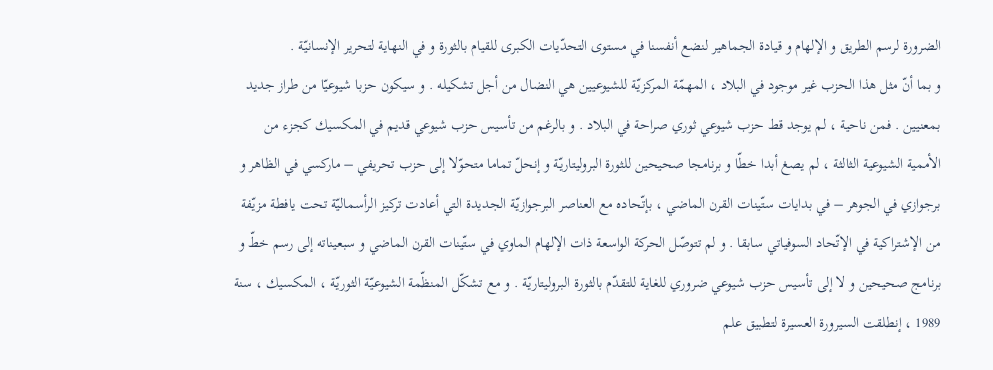الضرورة لرسم الطريق و الإلهام و قيادة الجماهير لنضع أنفسنا في مستوى التحدّيات الكبرى للقيام بالثورة و في النهاية لتحرير الإنسانيّة .
و بما أنّ مثل هذا الحزب غير موجود في البلاد ، المهمّة المركزيّة للشيوعيين هي النضال من أجل تشكيله . و سيكون حزبا شيوعيّا من طراز جديد بمعنيين . فمن ناحية ، لم يوجد قط حزب شيوعي ثوري صراحة في البلاد . و بالرغم من تأسيس حزب شيوعي قديم في المكسيك كجزء من الأممية الشيوعية الثالثة ، لم يصغ أبدا خطّا و برنامجا صحيحين للثورة البروليتاريّة و إنحلّ تماما متحوّلا إلى حزب تحريفي – ماركسي في الظاهر و برجوازي في الجوهر – في بدايات ستّينات القرن الماضي ، بإتّحاده مع العناصر البرجوازيّة الجديدة التي أعادت تركيز الرأسماليّة تحت يافطة مزيّفة من الإشتراكية في الإتّحاد السوفياتي سابقا . و لم تتوصّل الحركة الواسعة ذات الإلهام الماوي في ستّينات القرن الماضي و سبعيناته إلى رسم خطّ و برنامج صحيحين و لا إلى تأسيس حزب شيوعي ضروري للغاية للتقدّم بالثورة البروليتاريّة . و مع تشكّل المنظّمة الشيوعيّة الثوريّة ، المكسيك ، سنة 1989 ، إنطلقت السيرورة العسيرة لتطبيق علم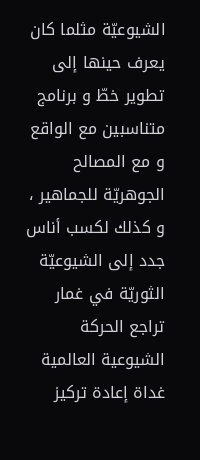الشيوعيّة مثلما كان يعرف حينها إلى تطوير خطّ و برنامج متناسبين مع الواقع و مع المصالح الجوهريّة للجماهير ، و كذلك لكسب أناس جدد إلى الشيوعيّة الثوريّة في غمار تراجع الحركة الشيوعية العالمية غداة إعادة تركيز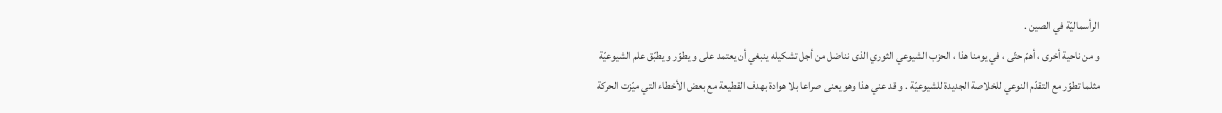الرأسماليّة في الصين .
و من ناحية أخرى ، أهمّ حتّى ، في يومنا هذا ، الحزب الشيوعي الثوري الذى نناضل من أجل تشكيله ينبغي أن يعتمد على و يطوّر و يطبّق علم الشيوعيّة مثلما تطوّر مع التقدّم النوعي للخلاصة الجديدة للشيوعيّة . و قد عني هذا وهو يعنى صراعا بلا هوادة بهدف القطيعة مع بعض الأخطاء التي ميّزت الحركة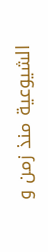الشيوعية منذ زمن و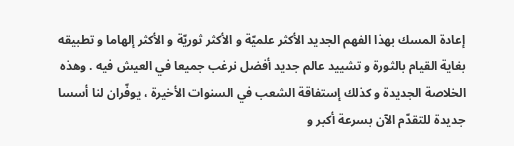إعادة المسك بهذا الفهم الجديد الأكثر علميّة و الأكثر ثوريّة و الأكثر إلهاما و تطبيقه بغاية القيام بالثورة و تشييد عالم جديد أفضل نرغب جميعا في العيش فيه . وهذه الخلاصة الجديدة و كذلك إستفاقة الشعب في السنوات الأخيرة ، يوفّران لنا أسسا جديدة للتقدّم الآن بسرعة أكبر و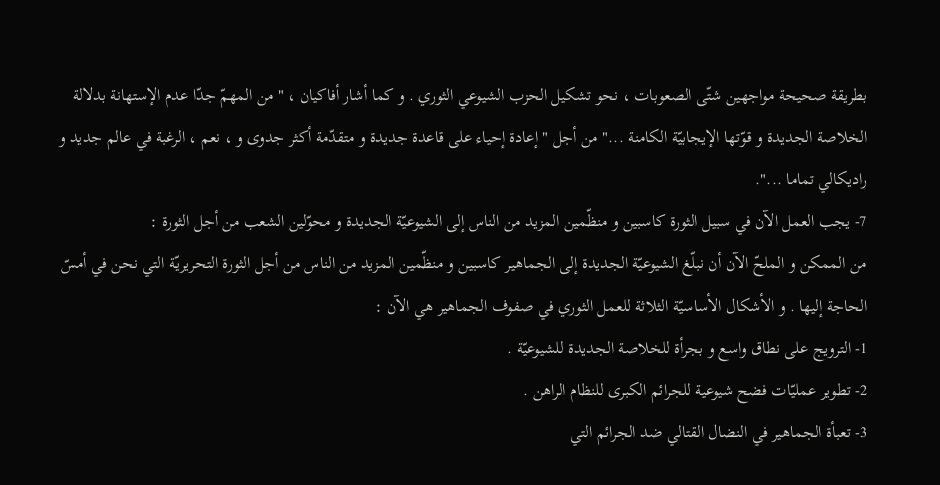بطريقة صحيحة مواجهين شتّى الصعوبات ، نحو تشكيل الحزب الشيوعي الثوري . و كما أشار أفاكيان ، " من المهمّ جدّا عدم الإستهانة بدلالة الخلاصة الجديدة و قوّتها الإيجابيّة الكامنة ..." من أجل " إعادة إحياء على قاعدة جديدة و متقدّمة أكثر جدوى و ، نعم ، الرغبة في عالم جديد و راديكالي تماما ...".
7- يجب العمل الآن في سبيل الثورة كاسبين و منظّمين المزيد من الناس إلى الشيوعيّة الجديدة و محوّلين الشعب من أجل الثورة :
من الممكن و الملحّ الآن أن نبلّغ الشيوعيّة الجديدة إلى الجماهير كاسبين و منظّمين المزيد من الناس من أجل الثورة التحريريّة التي نحن في أمسّ الحاجة إليها . و الأشكال الأساسيّة الثلاثة للعمل الثوري في صفوف الجماهير هي الآن :
1- الترويج على نطاق واسع و بجرأة للخلاصة الجديدة للشيوعيّة .
2- تطوير عمليّات فضح شيوعية للجرائم الكبرى للنظام الراهن .
3- تعبأة الجماهير في النضال القتالي ضد الجرائم التي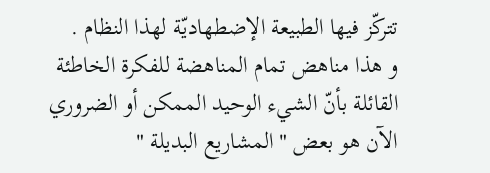تتركّز فيها الطبيعة الإضطهاديّة لهذا النظام .
و هذا مناهض تمام المناهضة للفكرة الخاطئة القائلة بأنّ الشيء الوحيد الممكن أو الضروري الآن هو بعض " المشاريع البديلة "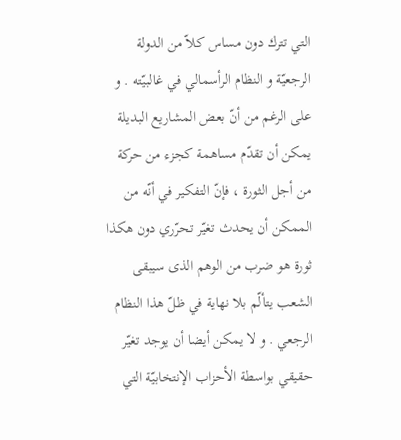التي تترك دون مساس كلاّ من الدولة الرجعيّة و النظام الرأسمالي في غالبيّته . و على الرغم من أنّ بعض المشاريع البديلة يمكن أن تقدّم مساهمة كجزء من حركة من أجل الثورة ، فإنّ التفكير في أنّه من الممكن أن يحدث تغيّر تحرّري دون هكذا ثورة هو ضرب من الوهم الذى سيبقى الشعب يتألّم بلا نهاية في ظلّ هذا النظام الرجعي . و لا يمكن أيضا أن يوجد تغيّر حقيقي بواسطة الأحزاب الإنتخابيّة التي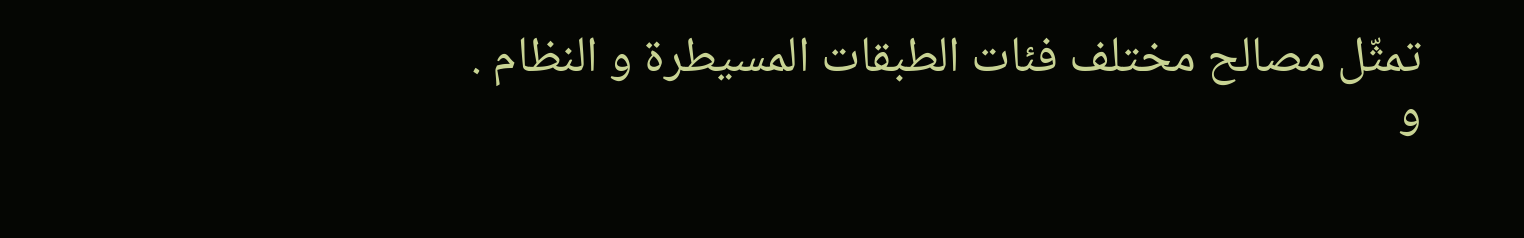تمثّل مصالح مختلف فئات الطبقات المسيطرة و النظام .
و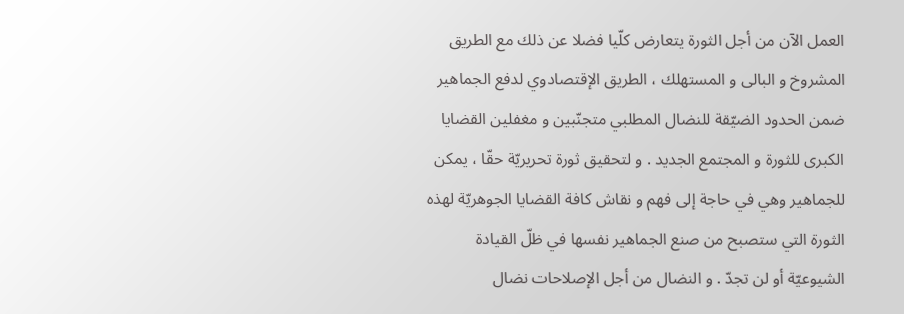العمل الآن من أجل الثورة يتعارض كلّيا فضلا عن ذلك مع الطريق المشروخ و البالى و المستهلك ، الطريق الإقتصادوي لدفع الجماهير ضمن الحدود الضيّقة للنضال المطلبي متجنّبين و مغفلين القضايا الكبرى للثورة و المجتمع الجديد . و لتحقيق ثورة تحريريّة حقّا ، يمكن للجماهير وهي في حاجة إلى فهم و نقاش كافة القضايا الجوهريّة لهذه الثورة التي ستصبح من صنع الجماهير نفسها في ظلّ القيادة الشيوعيّة أو لن تجدّ . و النضال من أجل الإصلاحات نضال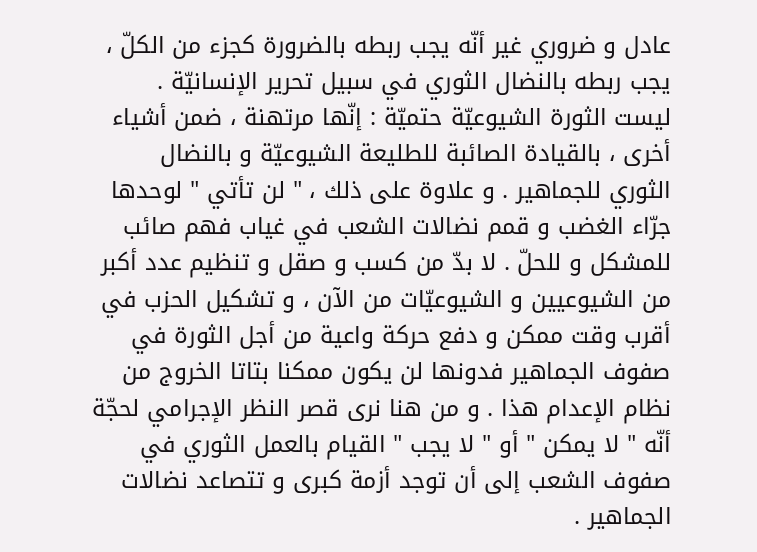عادل و ضروري غير أنّه يجب ربطه بالضرورة كجزء من الكلّ ، يجب ربطه بالنضال الثوري في سبيل تحرير الإنسانيّة .
ليست الثورة الشيوعيّة حتميّة : إنّها مرتهنة ، ضمن أشياء أخرى ، بالقيادة الصائبة للطليعة الشيوعيّة و بالنضال الثوري للجماهير . و علاوة على ذلك ، " لن تأتي " لوحدها جرّاء الغضب و قمم نضالات الشعب في غياب فهم صائب للمشكل و للحلّ . لا بدّ من كسب و صقل و تنظيم عدد أكبر من الشيوعيين و الشيوعيّات من الآن ، و تشكيل الحزب في أقرب وقت ممكن و دفع حركة واعية من أجل الثورة في صفوف الجماهير فدونها لن يكون ممكنا بتاتا الخروج من نظام الإعدام هذا . و من هنا نرى قصر النظر الإجرامي لحجّة أنّه " لا يمكن " أو " لا يجب " القيام بالعمل الثوري في صفوف الشعب إلى أن توجد أزمة كبرى و تتصاعد نضالات الجماهير .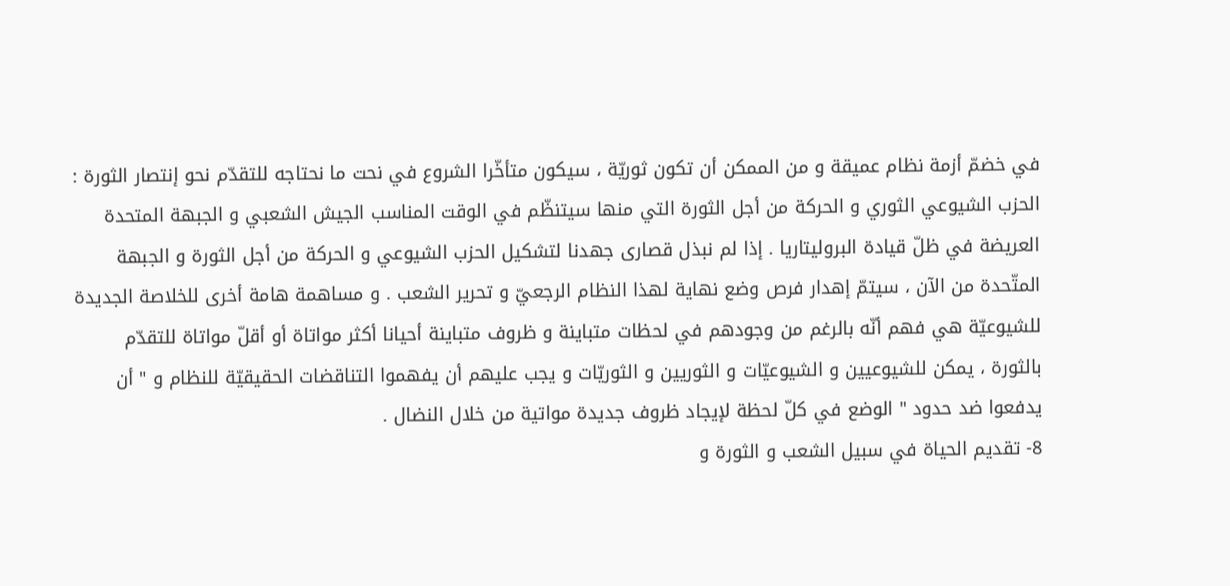في خضمّ أزمة نظام عميقة و من الممكن أن تكون ثوريّة ، سيكون متأخّرا الشروع في نحت ما نحتاجه للتقدّم نحو إنتصار الثورة : الحزب الشيوعي الثوري و الحركة من أجل الثورة التي منها سيتنظّم في الوقت المناسب الجيش الشعبي و الجبهة المتحدة العريضة في ظلّ قيادة البروليتاريا . إذا لم نبذل قصارى جهدنا لتشكيل الحزب الشيوعي و الحركة من أجل الثورة و الجبهة المتّحدة من الآن ، سيتمّ إهدار فرص وضع نهاية لهذا النظام الرجعيّ و تحرير الشعب . و مساهمة هامة أخرى للخلاصة الجديدة للشيوعيّة هي فهم أنّه بالرغم من وجودهم في لحظات متباينة و ظروف متباينة أحيانا أكثر مواتاة أو أقلّ مواتاة للتقدّم بالثورة ، يمكن للشيوعيين و الشيوعيّات و الثوريين و الثوريّات و يجب عليهم أن يفهموا التناقضات الحقيقيّة للنظام و " أن يدفعوا ضد حدود " الوضع في كلّ لحظة لإيجاد ظروف جديدة مواتية من خلال النضال .
8- تقديم الحياة في سبيل الشعب و الثورة و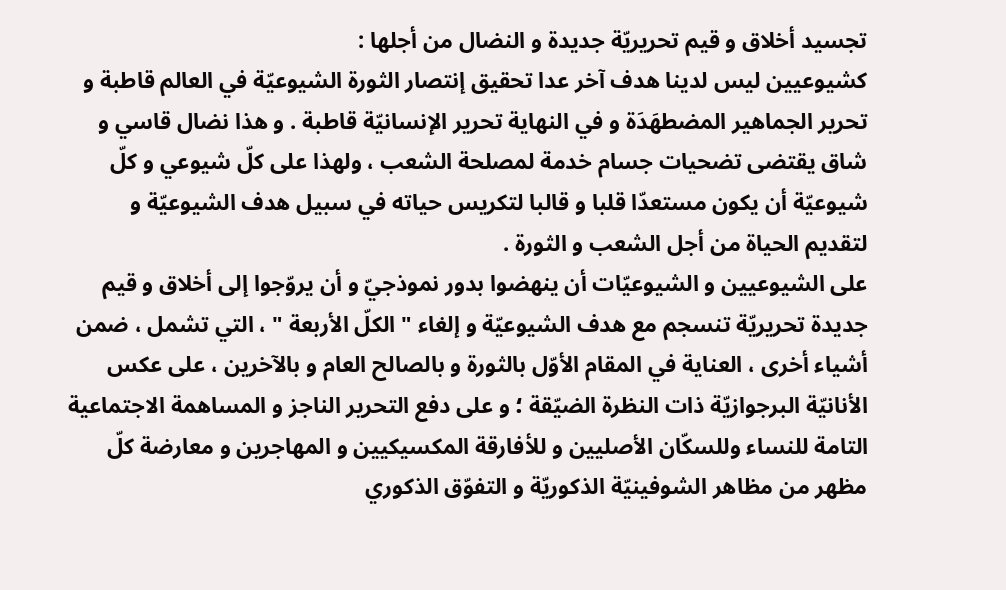تجسيد أخلاق و قيم تحريريّة جديدة و النضال من أجلها :
كشيوعيين ليس لدينا هدف آخر عدا تحقيق إنتصار الثورة الشيوعيّة في العالم قاطبة و تحرير الجماهير المضطهَدَة و في النهاية تحرير الإنسانيّة قاطبة . و هذا نضال قاسي و شاق يقتضى تضحيات جسام خدمة لمصلحة الشعب ، ولهذا على كلّ شيوعي و كلّ شيوعيّة أن يكون مستعدّا قلبا و قالبا لتكريس حياته في سبيل هدف الشيوعيّة و لتقديم الحياة من أجل الشعب و الثورة .
على الشيوعيين و الشيوعيّات أن ينهضوا بدور نموذجيّ و أن يروّجوا إلى أخلاق و قيم جديدة تحريريّة تنسجم مع هدف الشيوعيّة و إلغاء " الكلّ الأربعة " ، التي تشمل ، ضمن أشياء أخرى ، العناية في المقام الأوّل بالثورة و بالصالح العام و بالآخرين ، على عكس الأنانيّة البرجوازيّة ذات النظرة الضيّقة ؛ و على دفع التحرير الناجز و المساهمة الاجتماعية التامة للنساء وللسكّان الأصليين و للأفارقة المكسيكيين و المهاجرين و معارضة كلّ مظهر من مظاهر الشوفينيّة الذكوريّة و التفوّق الذكوري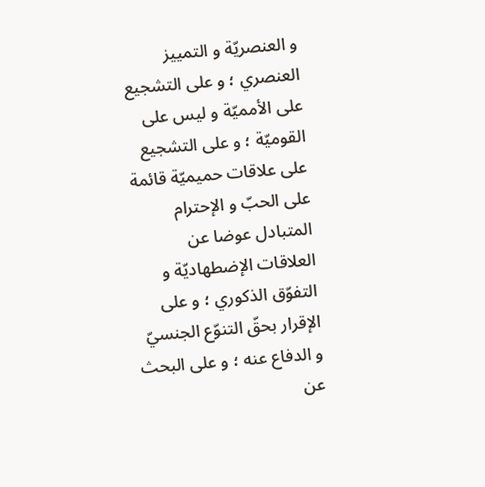و العنصريّة و التمييز العنصري ؛ و على التشجيع على الأمميّة و ليس على القوميّة ؛ و على التشجيع على علاقات حميميّة قائمة على الحبّ و الإحترام المتبادل عوضا عن العلاقات الإضطهاديّة و التفوّق الذكوري ؛ و على الإقرار بحقّ التنوّع الجنسيّ و الدفاع عنه ؛ و على البحث عن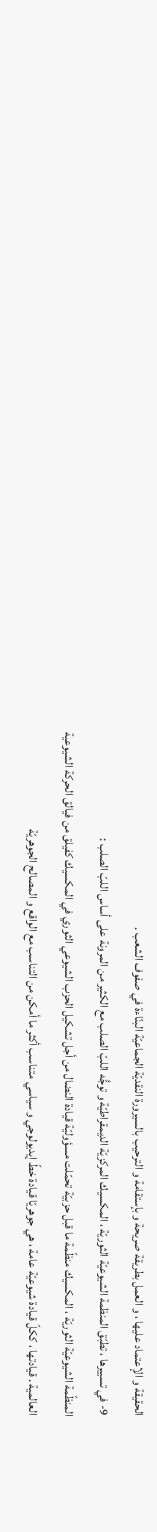الحقيقة و الإعتماد عليها ، و العمل بطريقة صريحة و بإستقامة و الترحيب بالسيرورة النقديّة الجماعيّة البنّاءة في صفوف الشعب .
9- في تسييرها ، تطبّق المنظمة الشيوعيّة الثوريّة ، المكسيك المركزيّة الديمقراطيّة و توجُّه اللبّ الصلب مع الكثير من المرونة على أساس اللبّ الصلب :
المنظّمة الشيوعيّة الثوريّة ، المكسيك منظّمة ما قبل حزبيّة تحمّلت مسؤوليّة قيادة النضال من أجل تشكيل الحزب الشيوعي الثوري في المكسيك كفيلق من فيالق الحركة الشيوعية العالمية . قيادتها ، ككلّ قيادة شيوعيّة عامة ، هي جوهريّا قيادة خطّ إيديولوجي و سياسي متناسب أكثر ما أمكن من التناسب مع الواقع و المصالح الجوهريّة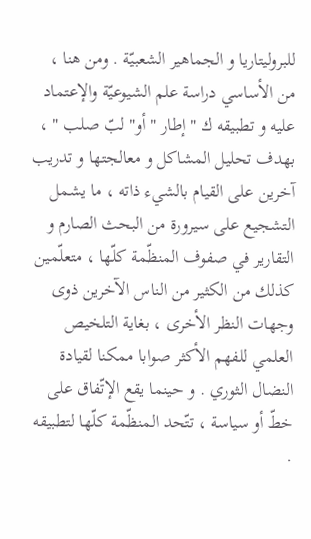للبروليتاريا و الجماهير الشعبيّة . ومن هنا ، من الأساسي دراسة علم الشيوعيّة والإعتماد عليه و تطبيقه ك " إطار " أو" لبّ صلب " ، بهدف تحليل المشاكل و معالجتها و تدريب آخرين على القيام بالشيء ذاته ، ما يشمل التشجيع على سيرورة من البحث الصارم و التقارير في صفوف المنظّمة كلّها ، متعلّمين كذلك من الكثير من الناس الآخرين ذوى وجهات النظر الأخرى ، بغاية التلخيص العلمي للفهم الأكثر صوابا ممكنا لقيادة النضال الثوري . و حينما يقع الإتّفاق على خطّ أو سياسة ، تتّحد المنظّمة كلّها لتطبيقه .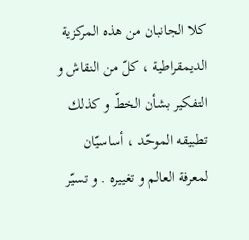كلا الجانبان من هذه المركزية الديمقراطية ، كلّ من النقاش و التفكير بشأن الخطّ و كذلك تطبيقه الموحّد ، أساسيّان لمعرفة العالم و تغييره . و تسيّر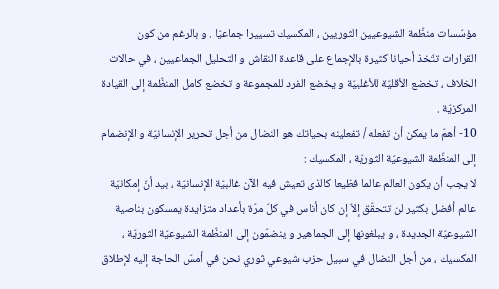مؤسّسات منظّمة الشيوعيين الثوريين ، المكسيك تسييرا جماعيّا . و بالرغم من كون القرارات تتّخذ أحيانا كثيرة بالإجماع على قاعدة النقاش و التحليل الجماعيين ، في حالات الخلاف ، تخضع الأقليّة للأغلبيّة و يخضع الفرد للمجموعة و تخضع كامل المنظّمة إلى القيادة المركزيّة .
10- أهمّ ما يمكن أن تفعله / تفعلينه بحياتك هو النضال من أجل تحرير الإنسانيّة و الإنضمام إلى المنظّمة الشيوعيّة الثوريّة ، المكسيك :
لا يجب أن يكون العالم عالما فظيعا كالذى تعيش فيه الآن غالبيّة الإنسانيّة ، بيد أنّ إمكانيّة عالم أفضل بكثير لن تتحقّق إلاّ إن كان أناس في كلّ مرّة بأعداد متزايدة يمسكون بناصية الشيوعيّة الجديدة ، و يبلغونها إلى الجماهير و ينضمّون إلى المنظّمة الشيوعيّة الثوريّة ، المكسيك ، من أجل النضال في سبيل حزب شيوعي ثوري نحن في أمسّ الحاجة إليه لإطلاق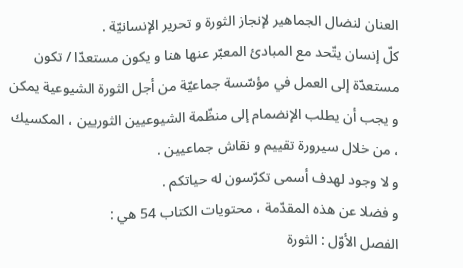العنان لنضال الجماهير لإنجاز الثورة و تحرير الإنسانيّة .
كلّ إنسان يتّحد مع المبادئ المعبّر عنها هنا و يكون مستعدّا / تكون مستعدّة إلى العمل في مؤسّسة جماعيّة من أجل الثورة الشيوعية يمكن و يجب أن يطلب الإنضمام إلى منظّمة الشيوعيين الثوريين ، المكسيك ، من خلال سيرورة تقييم و نقاش جماعيين .
و لا وجود لهدف أسمى تكرّسون له حياتكم .
و فضلا عن هذه المقدّمة ، محتويات الكتاب 54 هي :
الفصل الأوّل : الثورة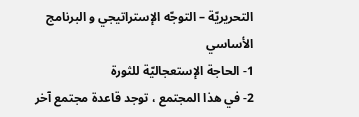التحريريّة – التوجّه الإستراتيجي و البرنامج الأساسي
1- الحاجة الإستعجاليّة للثورة
2- في هذا المجتمع ، توجد قاعدة مجتمع آخر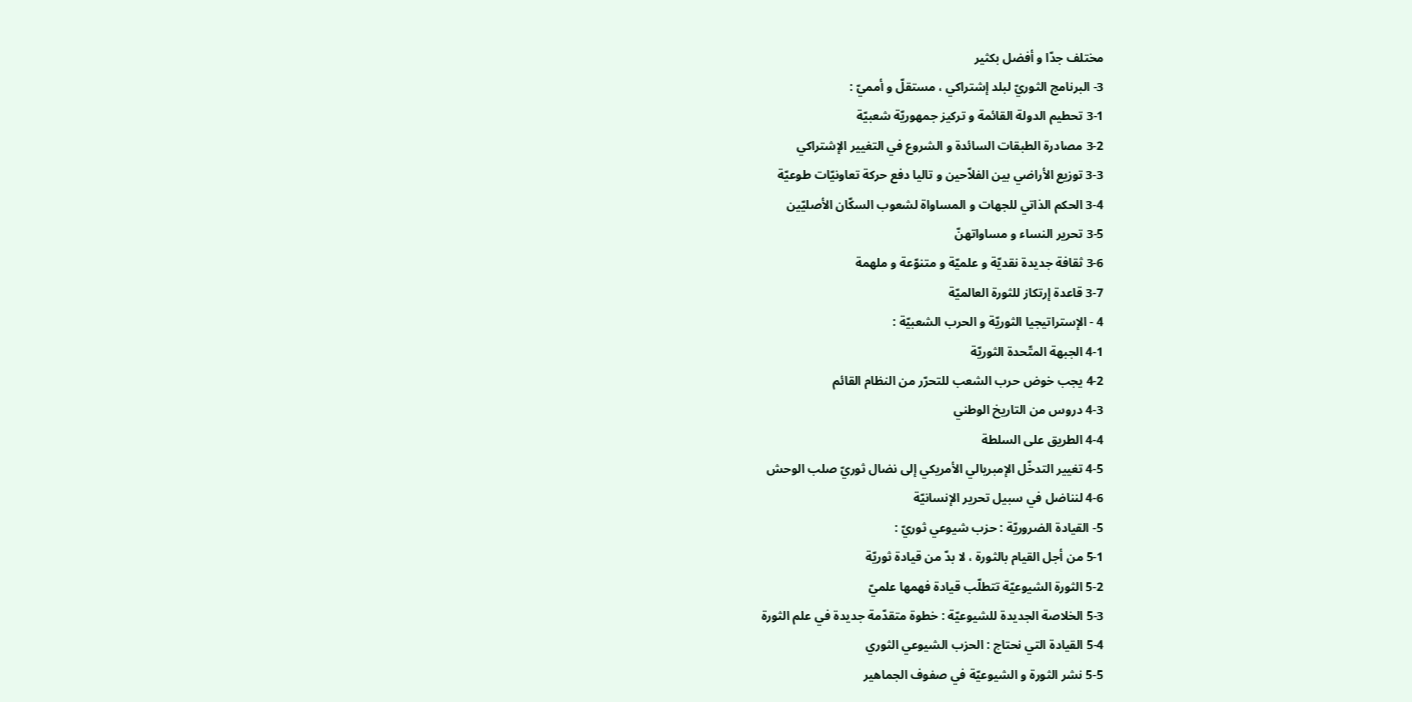مختلف جدّا و أفضل بكثير
3- البرنامج الثوريّ لبلد إشتراكي ، مستقلّ و أمميّ :
3-1 تحطيم الدولة القائمة و تركيز جمهوريّة شعبيّة
3-2 مصادرة الطبقات السائدة و الشروع في التغيير الإشتراكي
3-3 توزيع الأراضي بين الفلاّحين و تاليا دفع حركة تعاونيّات طوعيّة
3-4 الحكم الذاتي للجهات و المساواة لشعوب السكّان الأصليّين
3-5 تحرير النساء و مساواتهنّ
3-6 ثقافة جديدة نقديّة و علميّة و متنوّعة و ملهمة
3-7 قاعدة إرتكاز للثورة العالميّة
4 - الإستراتيجيا الثوريّة و الحرب الشعبيّة :
4-1 الجبهة المتّحدة الثوريّة
4-2 يجب خوض حرب الشعب للتحرّر من النظام القائم
4-3 دروس من التاريخ الوطني
4-4 الطريق على السلطة
4-5 تغيير التدخّل الإمبريالي الأمريكي إلى نضال ثوريّ صلب الوحش
4-6 لنناضل في سبيل تحرير الإنسانيّة
5- القيادة الضروريّة : حزب شيوعي ثوريّ :
5-1 من أجل القيام بالثورة ، لا بدّ من قيادة ثوريّة
5-2 الثورة الشيوعيّة تتطلّب قيادة فهمها علميّ
5-3 الخلاصة الجديدة للشيوعيّة : خطوة متقدّمة جديدة في علم الثورة
5-4 القيادة التي نحتاج : الحزب الشيوعي الثوري
5-5 نشر الثورة و الشيوعيّة في صفوف الجماهير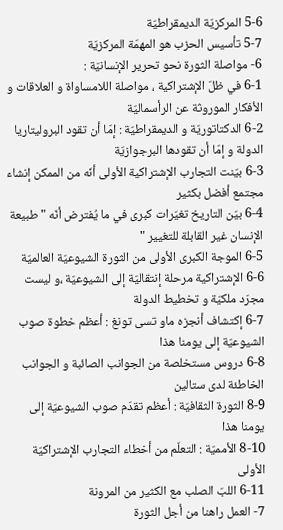5-6 المركزيّة الديمقراطيّة
5-7 تأسيس الحزب هو المهمّة المركزيّة
6- مواصلة الثورة نحو تحرير الإنسانيّة :
6-1 في ظلّ الإشتراكية ، مواصلة اللامساواة و العلاقات و الأفكار الموروثة عن الرأسماليّة
6-2 الدكتاتوريّة و الديمقراطيّة : إمّا أن تقود البروليتاريا الدولة و إمّا أن تقودها البرجوازيّة
6-3 بيّنت التجارب الإشتراكية الأولى أنّه من الممكن إنشاء مجتمع أفضل بكثير
6-4 بيّن التاريخ تغيّرات كبرى في ما يُفترض أنّه " طبيعة الإنسان غير القابلة للتغيير "
6-5 الموجة الكبرى الأولى من الثورة الشيوعيّة العالميّة
6-6 الإشتراكية مرحلة إنتقاليّة إلى الشيوعيّة ،و ليست مجرّد ملكيّة و تخطيط الدولة
6-7 إكتشاف أنجزه ماو تسى تونغ : أعظم خطوة صوب الشيوعيّة إلى يومنا هذا
6-8 دروس مستخلصة من الجوانب الصائبة و الجوانب الخاطئة لدى ستالين
8-9 الثورة الثقافيّة : أعظم تقدّم صوب الشيوعيّة إلى يومنا هذا
8-10 الأمميّة : التعلّم من أخطاء التجارب الإشتراكيّة الأولى
6-11 اللبّ الصلب مع الكثير من المرونة
7- العمل راهنا من أجل الثورة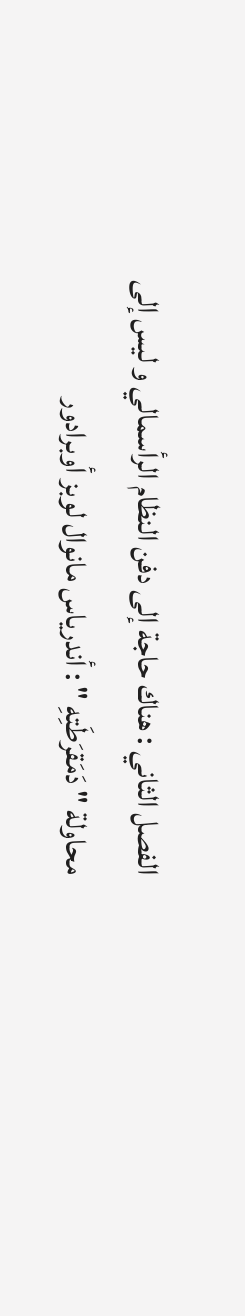الفصل الثاني : هناك حاجة إلى دفن النظام الرأسمالي و ليس إلى محاولة " دَمَقرَطَتِهِ " : أندرياس مانوال لوبز أوبرادور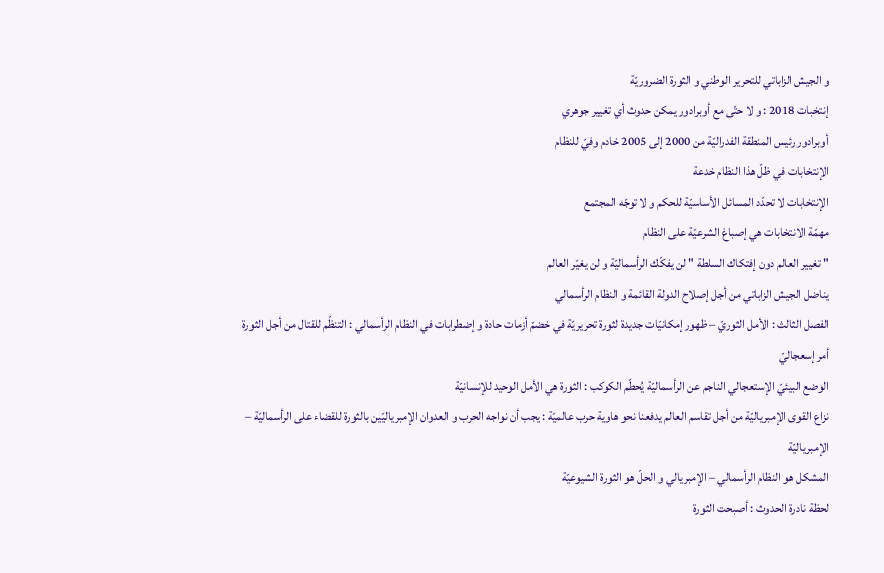و الجيش الزاباتي للتحرير الوطني و الثورة الضروريّة
إنتخبات 2018 : و لا حتّى مع أوبرادور يمكن حدوث أي تغيير جوهري
أوبرادور رئيس المنطقة الفدراليّة من 2000 إلى 2005 خادم وفيّ للنظام
الإنتخابات في ظلّ هذا النظام خدعة
الإنتخابات لا تحدّد المسائل الأساسيّة للحكم و لا توجّه المجتمع
مهمّة الانتخابات هي إصباغ الشرعيّة على النظام
" تغيير العالم دون إفتكاك السلطة " لن يفكّك الرأسماليّة و لن يغيّر العالم
يناضل الجيش الزاباتي من أجل إصلاح الدولة القائمة و النظام الرأسمالي
الفصل الثالث : الأمل الثوريّ – ظهور إمكانيّات جديدة لثورة تحريريّة في خضمّ أزمات حادة و إضطرابات في النظام الرأسمالي : التنظّم للقتال من أجل الثورة أمر إسعجاليّ
الوضع البيئيّ الإستعجالي الناجم عن الرأسماليّة يُحطّم الكوكب : الثورة هي الأمل الوحيد للإنسانيّة
نزاع القوى الإمبرياليّة من أجل تقاسم العالم يدفعنا نحو هاوية حرب عالميّة : يجب أن نواجه الحرب و العدوان الإمبرياليّين بالثورة للقضاء على الرأسماليّة – الإمبرياليّة
المشكل هو النظام الرأسمالي – الإمبريالي و الحلّ هو الثورة الشيوعيّة
لحظة نادرة الحدوث : أصبحت الثورة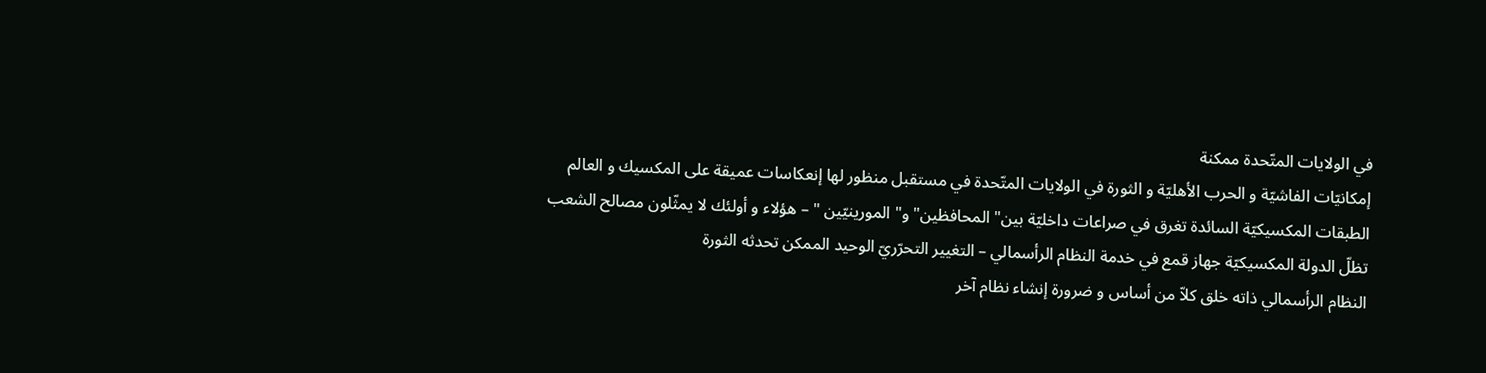في الولايات المتّحدة ممكنة
إمكانيّات الفاشيّة و الحرب الأهليّة و الثورة في الولايات المتّحدة في مستقبل منظور لها إنعكاسات عميقة على المكسيك و العالم
الطبقات المكسيكيّة السائدة تغرق في صراعات داخليّة بين" المحافظين" و" المورينيّين " – هؤلاء و أولئك لا يمثّلون مصالح الشعب
تظلّ الدولة المكسيكيّة جهاز قمع في خدمة النظام الرأسمالي – التغيير التحرّريّ الوحيد الممكن تحدثه الثورة
النظام الرأسمالي ذاته خلق كلاّ من أساس و ضرورة إنشاء نظام آخر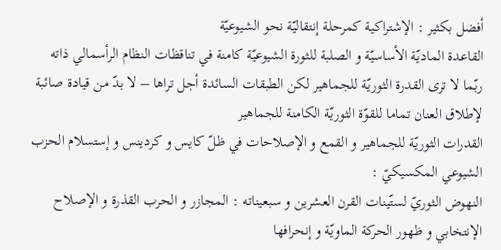أفضل بكثير : الإشتراكية كمرحلة إنتقاليّة نحو الشيوعيّة
القاعدة الماديّة الأساسيّة و الصلبة للثورة الشيوعيّة كامنة في تناقظات النظام الرأسمالي ذاته
ربّما لا ترى القدرة الثوريّة للجماهير لكن الطبقات السائدة أجل تراها – لا بدّ من قيادة صائبة لإطلاق العنان تماما للقوّة الثوريّة الكامنة للجماهير
القدرات الثوريّة للجماهير و القمع و الإصلاحات في ظلّ كايس و كردينس و إستسلام الحزب الشيوعي المكسيكيّ :
النهوض الثوريّ لستّينات القرن العشرين و سبعيناته : المجازر و الحرب القذرة و الإصلاح الإنتخابي و ظهور الحركة الماويّة و إنحرافها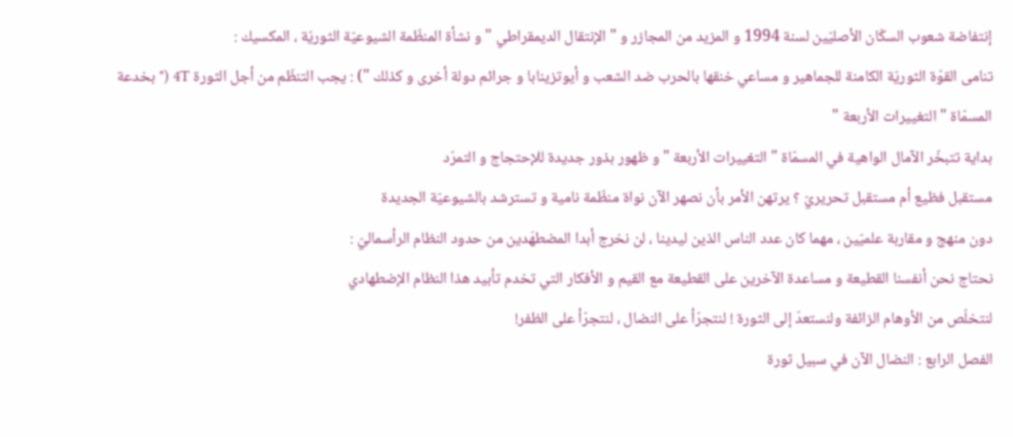إنتفاضة شعوب السكّان الأصليّين لسنة 1994 و المزيد من المجازر و " الإنتقال الديمقراطي " و نشأة المنظّمة الشيوعيّة الثوريّة ، المكسيك :
تنامى القوّة الثوريّة الكامنة للجماهير و مساعي خنقها بالحرب ضد الشعب و أيوتزينابا و جرائم دولة أخرى و كذلك ") : يجب التنظّم من أجل الثورة 4T (" بخدعة المسمّاة " التغييرات الأربعة "
بداية تتبخّر الآمال الواهية في المسمّاة " التغييرات الأربعة " و ظهور بذور جديدة للإحتجاج و التمرّد
مستقبل فظيع أم مستقبل تحريريّ ؟ يرتهن الأمر بأن نصهر الآن نواة منظّمة نامية و تسترشد بالشيوعيّة الجديدة
دون منهج و مقاربة علميّين ، مهما كان عدد الناس الذين ليدينا ، لن نخرج أبدا المضطهَدين من حدود النظام الرأسماليّ :
نحتاج نحن أنفسنا القطيعة و مساعدة الآخرين على القطيعة مع القيم و الأفكار التي تخدم تأبيد هذا النظام الإضطهادي
لنتخلّص من الأوهام الزائفة ولنستعدّ إلى الثورة ! لنتجرّأ على النضال ، لنتجرّأ على الظفر!
الفصل الرابع : النضال الآن في سبيل ثورة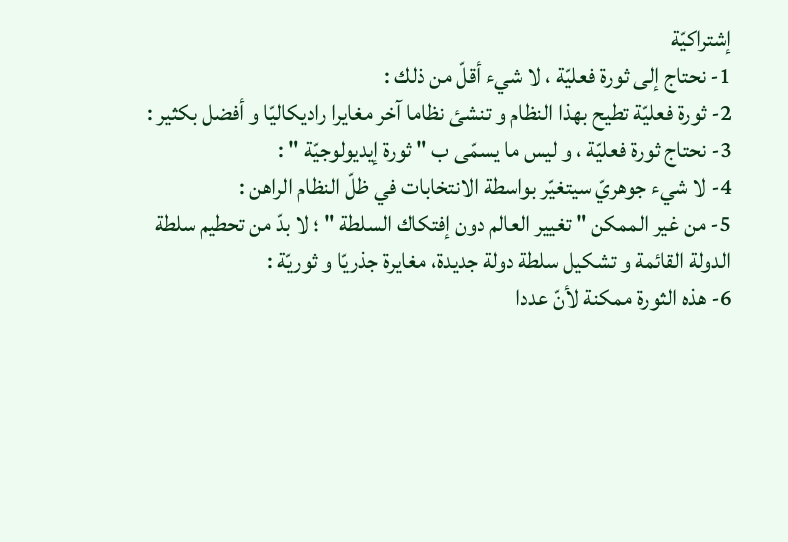إشتراكيّة
1- نحتاج إلى ثورة فعليّة ، لا شيء أقلّ من ذلك :
2- ثورة فعليّة تطيح بهذا النظام و تنشئ نظاما آخر مغايرا راديكاليّا و أفضل بكثير :
3- نحتاج ثورة فعليّة ، و ليس ما يسمّى ب " ثورة إيديولوجيّة " :
4- لا شيء جوهريّ سيتغيّر بواسطة الانتخابات في ظلّ النظام الراهن :
5- من غير الممكن " تغيير العالم دون إفتكاك السلطة " ؛ لا بدّ من تحطيم سلطة الدولة القائمة و تشكيل سلطة دولة جديدة، مغايرة جذريّا و ثوريّة :
6- هذه الثورة ممكنة لأنّ عددا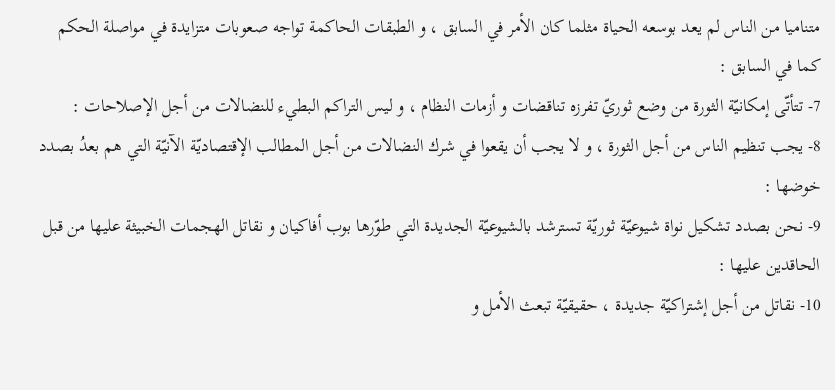متناميا من الناس لم يعد بوسعه الحياة مثلما كان الأمر في السابق ، و الطبقات الحاكمة تواجه صعوبات متزايدة في مواصلة الحكم كما في السابق :
7- تتأتّى إمكانيّة الثورة من وضع ثوريّ تفرزه تناقضات و أزمات النظام ، و ليس التراكم البطيء للنضالات من أجل الإصلاحات :
8- يجب تنظيم الناس من أجل الثورة ، و لا يجب أن يقعوا في شرك النضالات من أجل المطالب الإقتصاديّة الآنيّة التي هم بعدُ بصدد خوضها :
9- نحن بصدد تشكيل نواة شيوعيّة ثوريّة تسترشد بالشيوعيّة الجديدة التي طوّرها بوب أفاكيان و نقاتل الهجمات الخبيثة عليها من قبل الحاقدين عليها :
10- نقاتل من أجل إشتراكيّة جديدة ، حقيقيّة تبعث الأمل و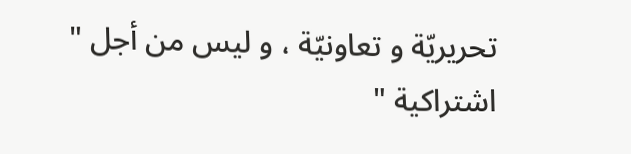تحريريّة و تعاونيّة ، و ليس من أجل " اشتراكية "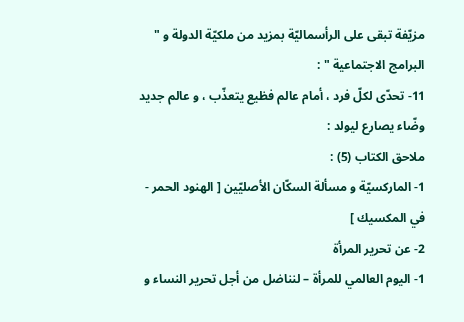مزيّفة تبقى على الرأسماليّة بمزيد من ملكيّة الدولة و " البرامج الاجتماعية " :
11- تحدّى لكلّ فرد ، أمام عالم فظيع يتعذّب ، و عالم جديد وضّاء يصارع ليولد :
ملاحق الكتاب (5) :
1- الماركسيّة و مسألة السكّان الأصليّين [ الهنود الحمر - في المكسيك ]
2- عن تحرير المرأة
1- اليوم العالمي للمرأة – لنناضل من أجل تحرير النساء و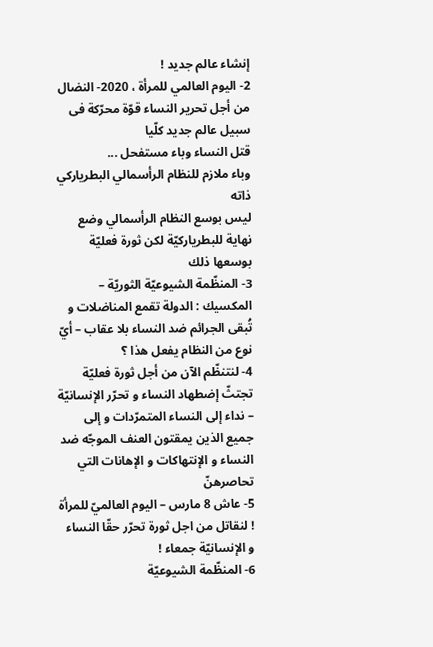إنشاء عالم جديد !
2- اليوم العالمي للمرأة ، 2020- النضال من أجل تحرير النساء قوّة محرّكة فى سبيل عالم جديد كلّيا
قتل النساء وباء مستفحل ...
وباء ملازم للنظام الرأسمالي البطرياركي ذاته
ليس بوسع النظام الرأسمالي وضع نهاية للبطرياركيّة لكن ثورة فعليّة بوسعها ذلك
3- المنظّمة الشيوعيّة الثوريّة – المكسيك : الدولة تقمع المناضلات و تُبقى الجرائم ضد النساء بلا عقاب – أيّ نوع من النظام يفعل هذا ؟
4- لنتنظّم الآن من أجل ثورة فعليّة تجتثّ إضطهاد النساء و تحرّر الإنسانيّة – نداء إلى النساء المتمرّدات و إلى جميع الذين يمقتون العنف الموجّه ضد النساء و الإنتهاكات و الإهانات التي تحاصرهنّ
5- عاش 8 مارس – اليوم العالميّ للمرأة ! لنقاتل من اجل ثورة تحرّر حقّا النساء و الإنسانيّة جمعاء !
6- المنظّمة الشيوعيّة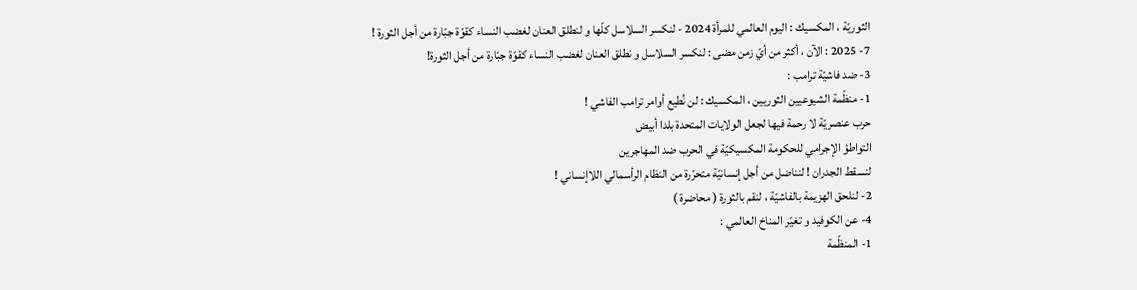الثوريّة ، المكسيك : اليوم العالمي للمرأة 2024 - لنكسر السلاسل كلّها و لنطلق العنان لغضب النساء كقوّة جبّارة من أجل الثورة !
7- 2025 : الآن ، أكثر من أيّ زمن مضى : لنكسر السلاسل و نطلق العنان لغضب النساء كقوّة جبّارة من أجل الثورة!
3- ضد فاشيّة ترامب :
1- منظّمة الشيوعيين الثوريين ، المكسيك : لن نُطيع أوامر ترامب الفاشي !
حرب عنصريّة لا رحمة فيها لجعل الولايات المتحدة بلدا أبيض
التواطؤ الإجرامي للحكومة المكسيكيّة في الحرب ضد المهاجرين
لنسقط الجدران ! لنناضل من أجل إنسانيّة متحرّرة من النظام الرأسمالي اللاإنساني !
2- لنلحق الهزيمة بالفاشيّة ، لنقم بالثورة ( محاضرة )
4- عن الكوفيد و تغيّر المناخ العالمي :
1- المنظّمة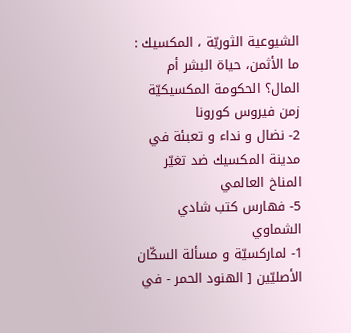الشيوعية الثوريّة ، المكسيك : ما الأثمن، حياة البشر أم المال؟ الحكومة المكسيكيّة زمن فيروس كورونا
2- نضال و نداء و تعبئة في مدينة المكسيك ضد تغيّر المناخ العالمي
5- فهارس كتب شادي الشماوي
1- لماركسيّة و مسألة السكّان الأصليّين [ الهنود الحمر - في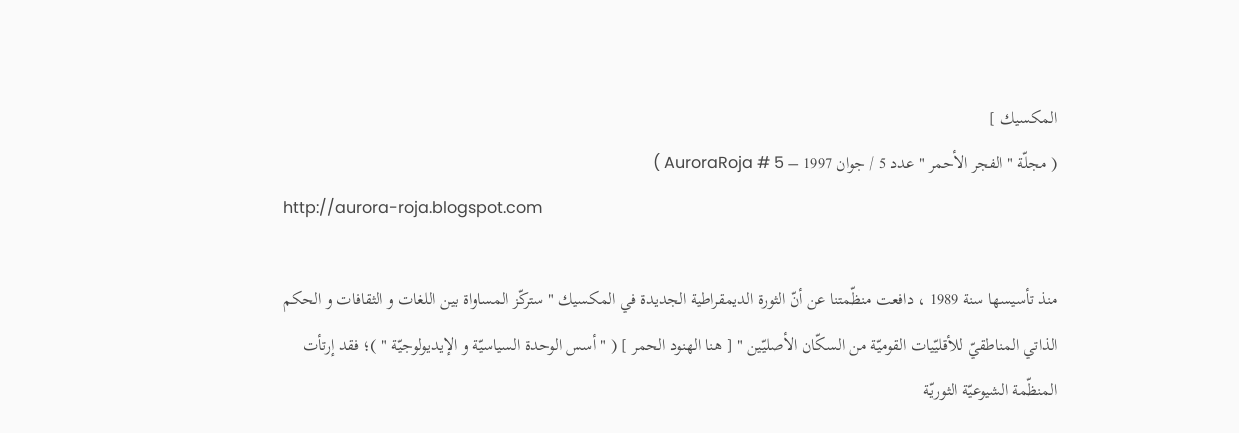المكسيك ]
( مجلّة " الفجر الأحمر " عدد 5 / جوان 1997 – AuroraRoja # 5 )
http://aurora-roja.blogspot.com

منذ تأسيسها سنة 1989 ، دافعت منظّمتنا عن أنّ الثورة الديمقراطية الجديدة في المكسيك " ستركّز المساواة بين اللغات و الثقافات و الحكم الذاتي المناطقيّ للأقليّيات القوميّة من السكّان الأصليّين " [ هنا الهنود الحمر ] ( " أسس الوحدة السياسيّة و الإيديولوجيّة " )؛ فقد إرتأت المنظّمة الشيوعيّة الثوريّة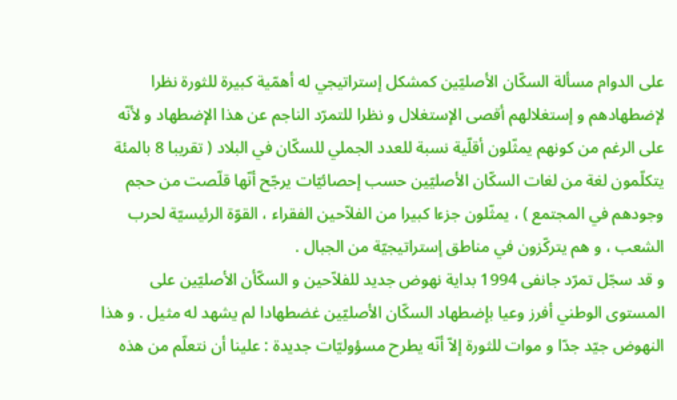على الدوام مسألة السكّان الأصليّين كمشكل إستراتيجي له أهمّية كبيرة للثورة نظرا لإضطهادهم و إستغلالهم أقصى الإستغلال و نظرا للتمرّد الناجم عن هذا الإضطهاد و لأنّه على الرغم من كونهم يمثّلون أقلّية نسبة للعدد الجملي للسكّان في البلاد ( تقريبا 8 بالمئة يتكلّمون لغة من لغات السكّان الأصليّين حسب إحصائيّات يرجّح أنّها قلّصت من حجم وجودهم في المجتمع ) ، يمثّلون جزءا كبيرا من الفلاّحين الفقراء ، القوّة الرئيسيّة لحرب الشعب ، و هم يتركّزون في مناطق إستراتيجيّة من الجبال .
و قد سجّل تمرّد جانفى 1994 بداية نهوض جديد للفلاّحين و السكّأن الأصليّين على المستوى الوطني أفرز وعيا بإضطهاد السكّان الأصليّين غضطهادا لم يشهد له مثيل . و هذا النهوض جيّد جدّا و موات للثورة إلاّ أنّه يطرح مسؤوليّات جديدة : علينا أن نتعلّم من هذه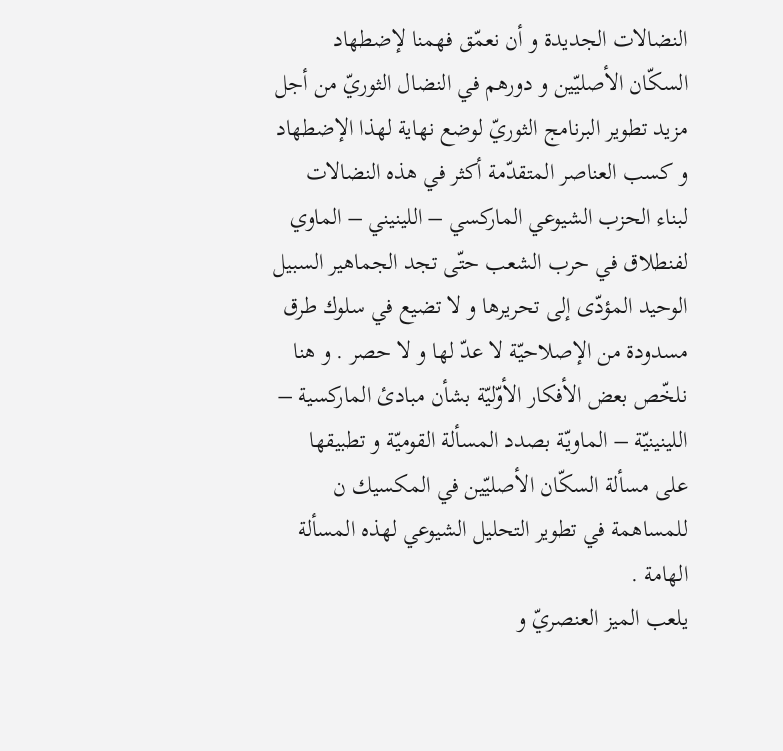النضالات الجديدة و أن نعمّق فهمنا لإضطهاد السكّان الأصليّين و دورهم في النضال الثوريّ من أجل مزيد تطوير البرنامج الثوريّ لوضع نهاية لهذا الإضطهاد و كسب العناصر المتقدّمة أكثر في هذه النضالات لبناء الحزب الشيوعي الماركسي – اللينيني – الماوي لفنطلاق في حرب الشعب حتّى تجد الجماهير السبيل الوحيد المؤدّى إلى تحريرها و لا تضيع في سلوك طرق مسدودة من الإصلاحيّة لا عدّ لها و لا حصر . و هنا نلخّص بعض الأفكار الأوّليّة بشأن مبادئ الماركسية – اللينينيّة – الماويّة بصدد المسألة القوميّة و تطبيقها على مسألة السكّان الأصليّين في المكسيك ن للمساهمة في تطوير التحليل الشيوعي لهذه المسألة الهامة .
يلعب الميز العنصريّ و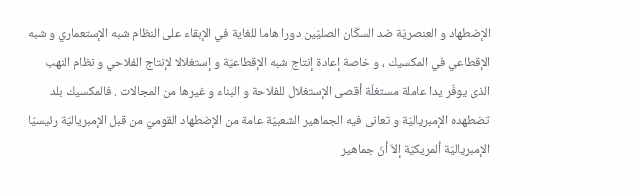الإضطهاد و العنصريّة ضد السكّان الصليّين دورا هاما للغاية في الإبقاء على النظام شبه الإستعماري و شبه الإقطاعي في المكسيك ، و خاصة إعادة إنتاج شبه الإقطاعيّة و إستغلالا لإنتاج الفلاحي و نظام النهب الذى يوفّر يدا عاملة مستغلّة أقصى الإستغلال للفلاحة و البناء و غيرها من المجالات . فالمكسيك بلد تضطهده الإمبرياليّة و تعانى فيه الجماهير الشعبيّة عامة من الإضطهاد القوميّ من قبل الإمبرياليّة رئيسيّا الإمبرياليّة ألمريكيّة إلاّ أنّ جماهير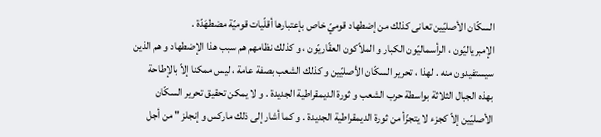السكّان الأصليّين تعانى كذلك من إضطهاد قوميّ خاص بإعتبارها أقلّيات قوميّة مضطهَدّة .
الإمبرياليّون ، الرأسماليّون الكبار و الملاّكون العقّاريّون ، و كذلك نظامهم هم سبب هذا الإضطهاد و هم الذين سيستفيدون منه . لهذا ، تحرير السكّان الأصليّين و كذلك الشعب بصفة عامة ، ليس ممكنا إلاّ بالإطاحة بهذه الجبال الثلاثة بواسطة حرب الشعب و ثورة الديمقراطية الجديدة . و لا يمكن تحقيق تحرير السكّان الأصليّين إلاّ كجزء لا يتجزّأ من ثورة الديمقراطية الجديدة . و كما أشار إلى ذلك ماركس و إنجلز " من أجل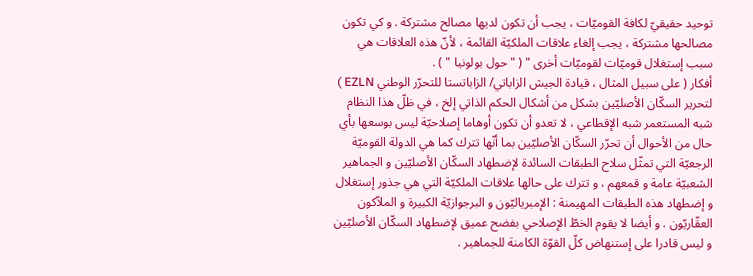توحيد حقيقيّ لكافة القوميّات ، يجب أن تكون لديها مصالح مشتركة . و كي تكون مصالحها مشتركة ، يجب إلغاء علاقات الملكيّة القائمة ، لأنّ هذه العلاقات هي سبب إستغلال قوميّات لقوميّات أخرى " ( " حول بولونيا " ) .
أفكار ( على سبيل المثال ، قيادة الجيش الزاباتي/ الزاباتستا للتحرّر الوطني EZLN ) لتحرير السكّان الأصليّين بشكل من أشكال الحكم الذاتي إلخ ، في ظلّ هذا النظام شبه المستعمر شبه الإقطاعي ، لا تعدو أن تكون أوهاما إصلاحيّة ليس بوسعها بأي حال من الأحوال أن تحرّر السكّان الأصليّين بما أنّها تترك كما هي الدولة القوميّة الرجعيّة التي تمثّل سلاح الطبقات السائدة لإضطهاد السكّان الأصليّين و الجماهير الشعبيّة عامة و قمعهم ، و تترك على حالها علاقات الملكيّة التي هي جذور إستغلال و إضطهاد هذه الطبقات المهيمنة : الإمبرياليّون و البرجوازيّة الكبيرة و الملاّكون العقّاريّون . و أيضا لا يقوم الخطّ الإصلاحي بفضح عميق لإضطهاد السكّان الأصليّين و ليس قادرا على إستنهاض كلّ القوّة الكامنة للجماهير .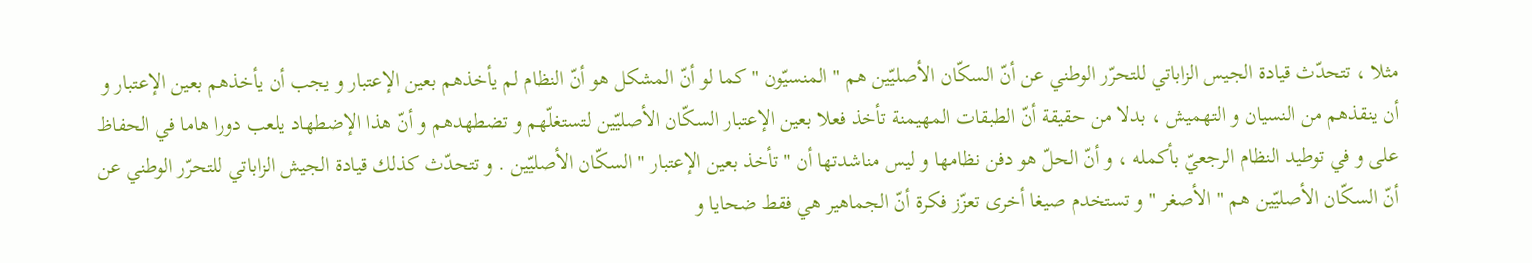مثلا ، تتحدّث قيادة الجيس الزاباتي للتحرّر الوطني عن أنّ السكّان الأصليّين هم " المنسيّون " كما لو أنّ المشكل هو أنّ النظام لم يأخذهم بعين الإعتبار و يجب أن يأخذهم بعين الإعتبار و أن ينقذهم من النسيان و التهميش ، بدلا من حقيقة أنّ الطبقات المهيمنة تأخذ فعلا بعين الإعتبار السكّان الأصليّين لتستغلّهم و تضطهدهم و أنّ هذا الإضطهاد يلعب دورا هاما في الحفاظ على و في توطيد النظام الرجعيّ بأكمله ، و أنّ الحلّ هو دفن نظامها و ليس مناشدتها أن " تأخذ بعين الإعتبار " السكّان الأصليّين . و تتحدّث كذلك قيادة الجيش الزاباتي للتحرّر الوطني عن أنّ السكّان الأصليّين هم " الأصغر " و تستخدم صيغا أخرى تعزّز فكرة أنّ الجماهير هي فقط ضحايا و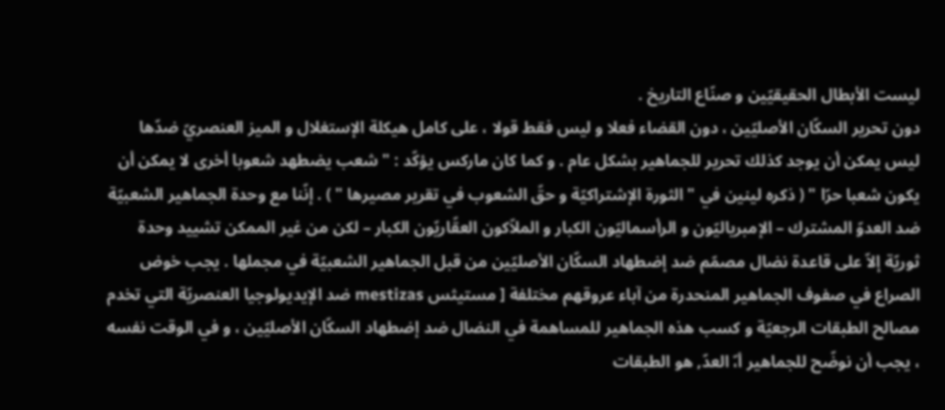ليست الأبطال الحقيقيّين و صنّاع التاريخ .
دون تحرير السكّان الأصليّين ، دون القضاء فعلا و ليس فقط قولا ، على كامل هيكلة الإستغلال و الميز العنصريّ ضدّها ليس يمكن أن يوجد كذلك تحرير للجماهير بشكل عام . و كما كان ماركس يؤكّد : " شعب يضطهد شعوبا أخرى لا يمكن أن يكون شعبا حرّا " ( ذكره لينين في " الثورة الإشتراكيّة و حقّ الشعوب في تقرير مصيرها " ) . إنّنا مع وحدة الجماهير الشعبيّة ضد العدوّ المشترك – الإمبرياليّون و الرأسماليّون الكبار و الملاّكون العقّاريّون الكبار – لكن من غير الممكن تشييد وحدة ثوريّة إلاّ على قاعدة نضال مصمّم ضد إضطهاد السكّان الأصليّين من قبل الجماهير الشعبيّة في مجملها . يجب خوض الصراع في صفوف الجماهير المنحدرة من آباء عروقهم مختلفة [ مستيثس mestizas ضد الإيديولوجيا العنصريّة التي تخدم مصالح الطبقات الرجعيّة و كسب هذه الجماهير للمساهمة في النضال ضد إضطهاد السكّان الأصليّين ، و في الوقت نفسه ، يجب أن نوضّح للجماهير أ،ّ العدّ, هو الطبقات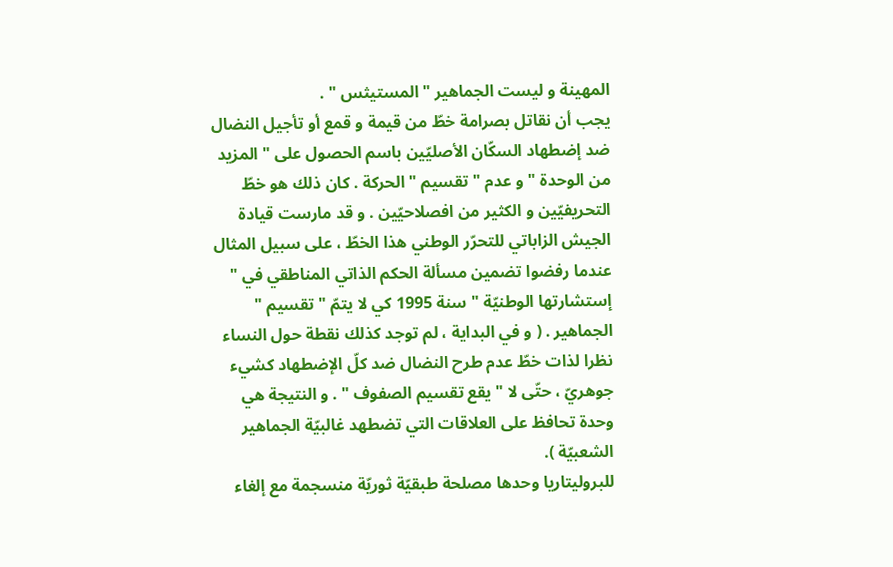المهينة و ليست الجماهير " المستيثس " .
يجب أن نقاتل بصرامة خطّ من قيمة و قمع أو تأجيل النضال ضد إضطهاد السكّان الأصليّين باسم الحصول على " المزيد من الوحدة " و عدم " تقسيم " الحركة . كان ذلك هو خطّ التحريفيّين و الكثير من افصلاحيّين . و قد مارست قيادة الجيش الزاباتي للتحرّر الوطني هذا الخطّ ، على سبيل المثال عندما رفضوا تضمين مسألة الحكم الذاتي المناطقي في " إستشارتها الوطنيّة " سنة 1995 كي لا يتمّ " تقسيم " الجماهير . ( و في البداية ، لم توجد كذلك نقطة حول النساء نظرا لذات خطّ عدم طرح النضال ضد كلّ الإضطهاد كشيء جوهريّ ، حتّى لا " يقع تقسيم الصفوف " . و النتيجة هي وحدة تحافظ على العلاقات التي تضطهد غالبيّة الجماهير الشعبيّة ).
للبروليتاريا وحدها مصلحة طبقيّة ثوريّة منسجمة مع إلغاء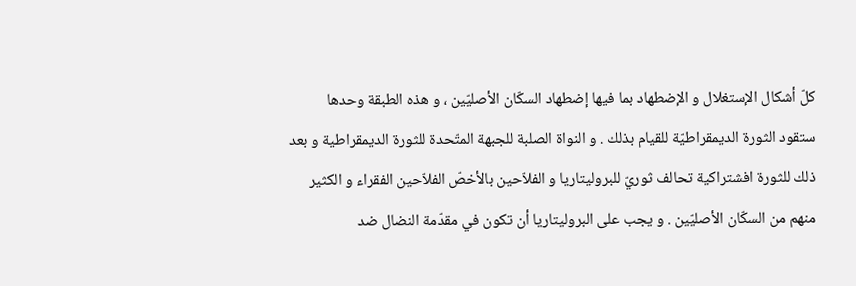كلّ أشكال الإستغلال و الإضطهاد بما فيها إضطهاد السكّان الأصليّين ، و هذه الطبقة وحدها ستقود الثورة الديمقراطيّة للقيام بذلك . و النواة الصلبة للجبهة المتّحدة للثورة الديمقراطية و بعد ذلك للثورة افشتراكية تحالف ثوريّ للبروليتاريا و الفلاّحين بالأخصّ الفلاّحين الفقراء و الكثير منهم من السكّان الأصليّين . و يجب على البروليتاريا أن تكون في مقدّمة النضال ضد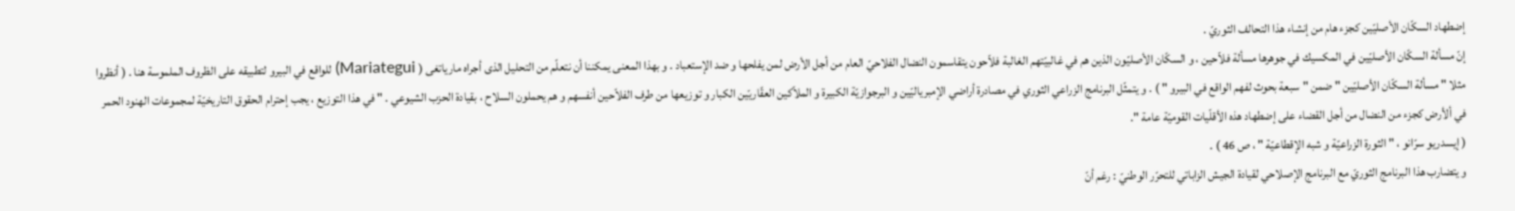إضطهاد السكّان الأصليّين كجزء هام من إنشاء هذا التحالف الثوريّ .
إنّ مسألة السكّان الأصليّين في المكسيك في جوهرها مسألة فلاّحين ، و السكّان الأصليّون الذين هم في غالبيّتهم الغالبة فلاّحون يتقاسمون النضال الفلاحيّ العام من أجل الأرض لمن يفلحها و ضد الإستعباد . و بهذا المعنى يمكننا أن نتعلّم من التحليل الذى أجراه مارياتغى ( Mariategui) للواقع في البيرو لتطبيقه على الظروف الملموسة هنا . ( أنظروا مثلا " مسألة السكّان الأصليّين " ضمن " سبعة بحوث لفهم الواقع في البيرو " ) . و يتمثّل البرنامج الزراعي الثوري في مصادرة أراضي الإمبرياليّين و البرجوازيّة الكبيرة و الملاّكين العقّاريّين الكبار و توزيعها من طرف الفلاّحين أنفسهم و هم يحملون السلاح ، بقيادة الحزب الشيوعي . " في هذا التوزيع ، يجب إحترام الحقوق التاريخيّة لمجموعات الهنود الحمر في ألأرض كجزء من النضال من أجل القضاء على إضطهاد هذه الأقلّيات القوميّة عامة ".
( إيسدريو سرّانو ، " الثورة الزراعيّة و شبه الإقطاعيّة " ، ص 46 ) .
و يتضارب هذا البرنامج الثوريّ مع البرنامج الإصلاحي لقيادة الجيش الزاباتي للتحرّر الوطنيّ : رغم أنّ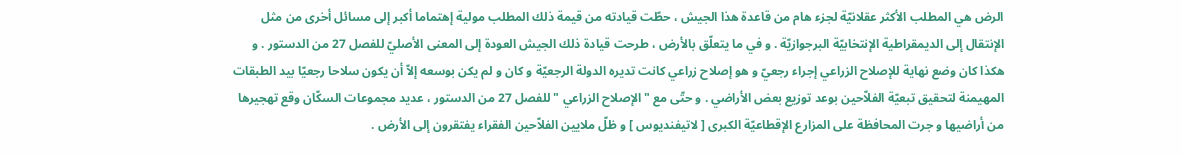الرض هي المطلب الأكثر عقلانيّة لجزء هام من قاعدة هذا الجيش ، حطّت قيادته من قيمة ذلك المطلب مولية إهتماما أكبر إلى مسائل أخرى من مثل الإنتقال إلى الديمقراطية الإنتخابيّة البرجوازيّة . و في ما يتعلّق بالأرض ، طرحت قيادة ذلك الجيش العودة إلى المعنى الأصليّ للفصل 27 من الدستور . و هكذا كان وضع نهاية للإصلاح الزراعي إجراء رجعيّ و هو إصلاح زراعي كانت تديره الدولة الرجعيّة و كان و لم يكن بوسعه إلاّ أن يكون سلاحا رجعيّا بيد الطبقات المهيمنة لتحقيق تبعيّة الفلاّحين بوعد توزيع بعض الأراضي . و حتّى مع " الإصلاح الزراعي " للفصل 27 من الدستور ، عديد مجموعات السكّان وقع تهجيرها من أراضيها و جرت المحافظة على المزارع الإقطاعيّة الكبرى [ لاتيفنديوس ] و ظلّ ملايين الفلاّحين الفقراء يفتقرون إلى الأرض .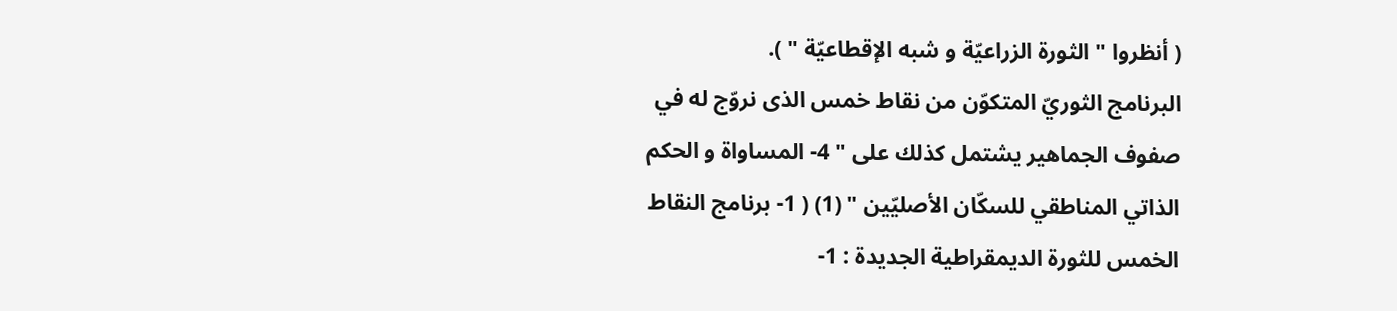( أنظروا " الثورة الزراعيّة و شبه الإقطاعيّة " ).
البرنامج الثوريّ المتكوّن من نقاط خمس الذى نروّج له في صفوف الجماهير يشتمل كذلك على " 4- المساواة و الحكم الذاتي المناطقي للسكّان الأصليّين " (1) ( 1- برنامج النقاط الخمس للثورة الديمقراطية الجديدة : 1-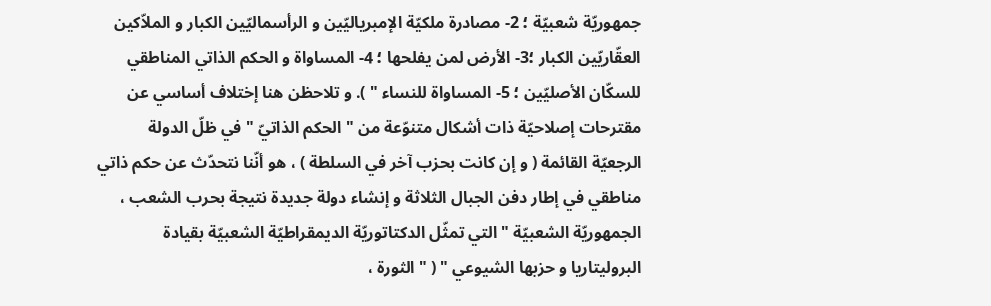جمهوريّة شعبيّة ؛ 2- مصادرة ملكيّة الإمبرياليّين و الرأسماليّين الكبار و الملاّكين العقّاريّين الكبار ؛3- الأرض لمن يفلحها ؛ 4- المساواة و الحكم الذاتي المناطقي للسكّان الأصليّين ؛ 5- المساواة للنساء " ). و تلاحظن هنا إختلاف أساسي عن مقترحات إصلاحيّة ذات أشكال متنوّعة من " الحكم الذاتيّ " في ظلّ الدولة الرجعيّة القائمة ( و إن كانت بحزب آخر في السلطة ) ، هو أنّنا نتحدّث عن حكم ذاتي مناطقي في إطار دفن الجبال الثلاثة و إنشاء دولة جديدة نتيجة بحرب الشعب ، الجمهوريّة الشعبيّة " التي تمثّل الدكتاتوريّة الديمقراطيّة الشعبيّة بقيادة البروليتاريا و حزبها الشيوعي " ( " الثورة ،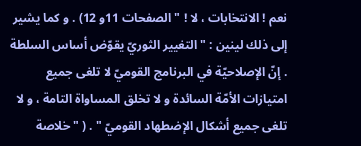نعم ! الانتخابات ، لا ! " الصفحات 11و 12) . و كما يشير إلى ذلك لينين : " التغيير الثوريّ يقوّض أساس السلطة . إنّ الإصلاحيّة في البرنامج القوميّ لا تلغى جميع امتيازات الأمّة السائدة و لا تخلق المساواة التامة ، و لا تلغى جميع أشكال الإضطهاد القوميّ " . ( " خلاصة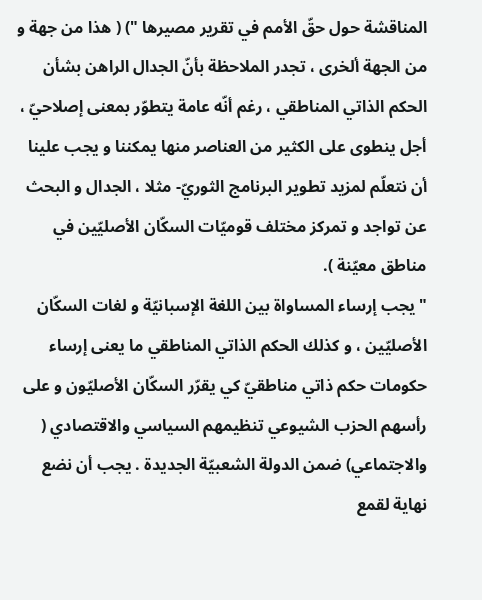المناقشة حول حقّ الأمم في تقرير مصيرها ") ( هذا من جهة و من الجهة ألخرى ، تجدر الملاحظة بأنّ الجدال الراهن بشأن الحكم الذاتي المناطقي ، رغم أنّه عامة يتطوّر بمعنى إصلاحيّ ، أجل ينطوى على الكثير من العناصر منها يمكننا و يجب علينا أن نتعلّم لمزيد تطوير البرنامج الثوريّ- مثلا ، الجدال و البحث عن تواجد و تمركز مختلف قوميّات السكّان الأصليّين في مناطق معيّنة ).
" يجب إرساء المساواة بين اللغة الإسبانيّة و لغات السكّان الأصليّين ، و كذلك الحكم الذاتي المناطقي ما يعنى إرساء حكومات حكم ذاتي مناطقيّ كي يقرّر السكّان الأصليّون و على رأسهم الحزب الشيوعي تنظيمهم السياسي والاقتصادي ( والاجتماعي) ضمن الدولة الشعبيّة الجديدة . يجب أن نضع نهاية لقمع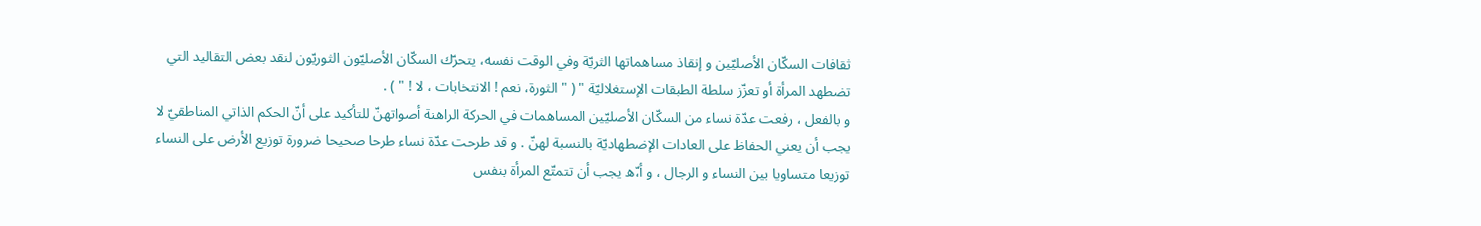ثقافات السكّان الأصليّين و إنقاذ مساهماتها الثريّة وفي الوقت نفسه، يتحرّك السكّان الأصليّون الثوريّون لنقد بعض التقاليد التي تضطهد المرأة أو تعزّز سلطة الطبقات الإستغلاليّة " ( " الثورة، نعم ! الانتخابات ، لا ! " ) .
و بالفعل ، رفعت عدّة نساء من السكّان الأصليّين المساهمات في الحركة الراهنة أصواتهنّ للتأكيد على أنّ الحكم الذاتي المناطقيّ لا يجب أن يعني الحفاظ على العادات الإضطهاديّة بالنسبة لهنّ . و قد طرحت عدّة نساء طرحا صحيحا ضرورة توزيع الأرض على النساء توزيعا متساويا بين النساء و الرجال ، و أ،ّه يجب أن تتمتّع المرأة بنفس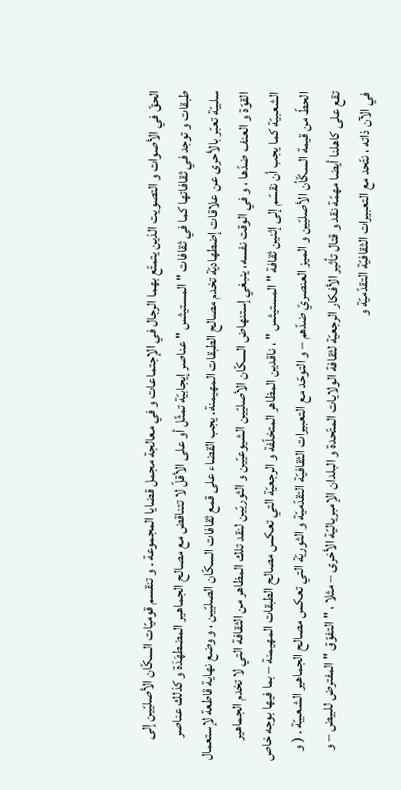الحقّ في الأصوات و التصويت الذين يتمتّع بهما الرجال في الإجتماعات و في معالجة مجمل قضايا المجموعة . و تنقسم قوميّات السكّان الأصليّين إلى طبقات و توجد في ثقافاتها كما في ثقافات " المستيثس " عناصر إيجابيّة تمثّل أو على الأقلّ لا تتناقض مع مصالح الجماهير المضطهَدَة و كذلك عناصر سلبيّة تعبّر بالأحرى عن علاقات إضطهاديّة تخدم مصالح الطبقات المهيمنة. يجب القضاء على قمع ثقافات السكّان الصليّين ، و وضع نهاية قاطعة لإستعمال القوّة و العنف ضدّها ، و في الوقت نفسه، ينبغي إستنهاض السكّان الأصليّين الشيوعيّين و الثوريّين لنقد تلك المظاهر من الثقافة التي لا تخدم الجماهير الشعبيّة كما يجب أن نقسّم إلى إثنين ثقافة " المستيثس " ، ناقدين المظاهر المتخلّفة و الرجعيّة التي تعكس مصالح الطبقات المهيمنة – بما فيها بوجه خاص الحطّ من قيمة السكّأن الأصليّين و الميز العنصريّ ضدّهم – و التوحّد مع التعبيرات الثقافيّة التقدّميّة و الثوريّة التي تعكس مصالح الجماهير الشعبيّة . ( و تقع على كاهلنا أيضا مهمّة نقد و قتال تأثير الأفكار الرجعيّة لثقافة الولايات المتّحدة و البلدان الإمبرياليّة الأخرى – مثلا ، " التفوّق " المفترض للبيض – و في الآن ذاته ، نتّحد مع التعبيرات الثقافيّة التقدّميّة و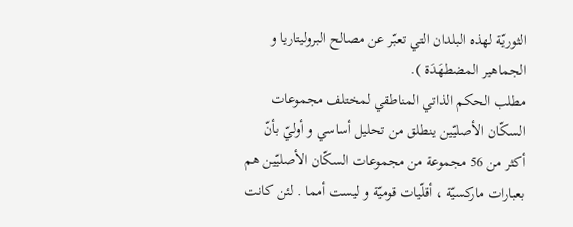الثوريّة لهذه البلدان التي تعبّر عن مصالح البروليتاريا و الجماهير المضطهَدَة ).
مطلب الحكم الذاتي المناطقي لمختلف مجموعات السكّان الأصليّين ينطلق من تحليل أساسي و أوليّ بأنّ أكثر من 56 مجموعة من مجموعات السكّان الأصليّين هم بعبارات ماركسيّة ، أقلّيات قوميّة و ليست أمما . لئن كانت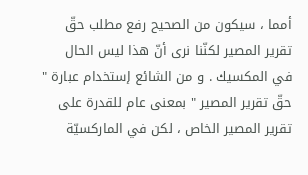أمما ، سيكون من الصحيح رفع مطلب حقّ تقرير المصير لكنّنا نرى أنّ هذا ليس الحال في المكسيك . و من الشائع إستخدام عبارة " حقّ تقرير المصير " بمعنى عام للقدرة على تقرير المصير الخاص ، لكن في الماركسيّة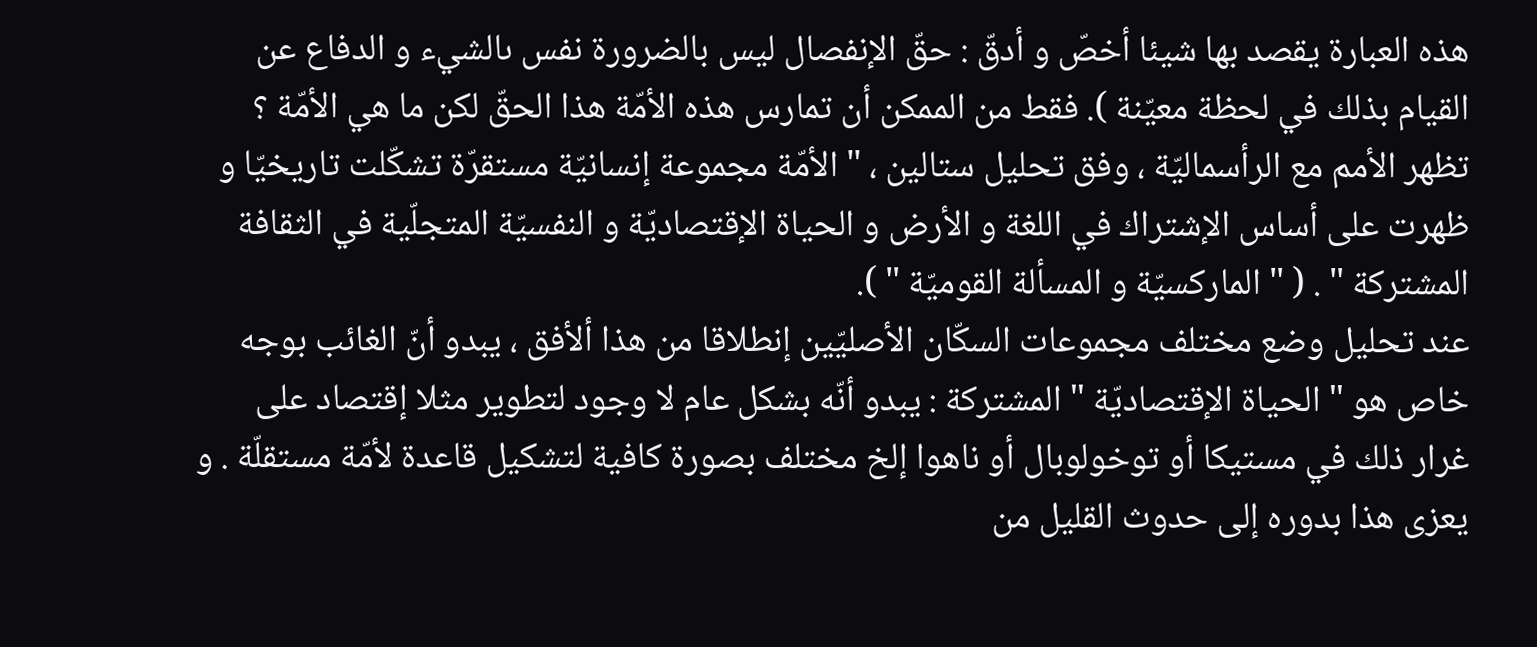هذه العبارة يقصد بها شيئا أخصّ و أدقّ : حقّ الإنفصال ليس بالضرورة نفس ىالشيء و الدفاع عن القيام بذلك في لحظة معيّنة ). فقط من الممكن أن تمارس هذه الأمّة هذا الحقّ لكن ما هي الأمّة ؟ تظهر الأمم مع الرأسماليّة ، وفق تحليل ستالين ، " الأمّة مجموعة إنسانيّة مستقرّة تشكّلت تاريخيّا و ظهرت على أساس الإشتراك في اللغة و الأرض و الحياة الإقتصاديّة و النفسيّة المتجلّية في الثقافة المشتركة " . ( " الماركسيّة و المسألة القوميّة " ).
عند تحليل وضع مختلف مجموعات السكّان الأصليّين إنطلاقا من هذا ألأفق ، يبدو أنّ الغائب بوجه خاص هو " الحياة الإقتصاديّة " المشتركة : يبدو أنّه بشكل عام لا وجود لتطوير مثلا إقتصاد على غرار ذلك في مستيكا أو توخولوبال أو ناهوا إلخ مختلف بصورة كافية لتشكيل قاعدة لأمّة مستقلّة . و يعزى هذا بدوره إلى حدوث القليل من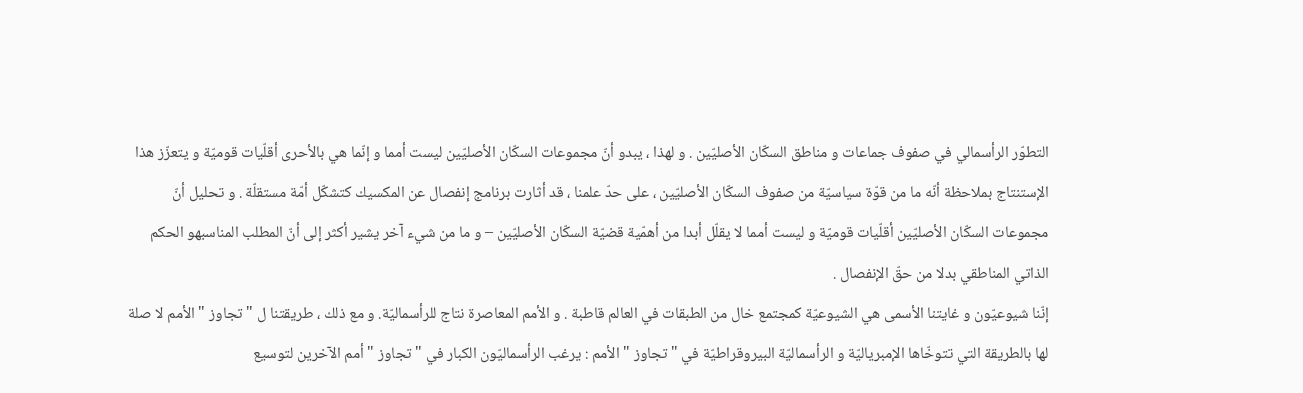التطوّر الرأسمالي في صفوف جماعات و مناطق السكّان الأصليّين . و لهذا ، يبدو أنّ مجموعات السكّان الأصليّين ليست أمما و إنّما هي بالأحرى أقلّيات قوميّة و يتعزّز هذا الإستنتاج بملاحظة أنّه ما من قوّة سياسيّة من صفوف السكّان الأصليّين ، على حدّ علمنا ، قد أثارت برنامج إنفصال عن المكسيك كتشكّل أمّة مستقلّة . و تحليل أنّ مجموعات السكّان الأصليّين أقلّيات قوميّة و ليست أمما لا يقلّل أبدا من أهمّية قضيّة السكّان الأصليّين – و ما من شيء آخر يشير أكثر إلى أنّ المطلب المناسبهو الحكم الذاتي المناطقي بدلا من حقّ الإنفصال .
إنّنا شيوعيّون و غايتنا الأسمى هي الشيوعيّة كمجتمع خال من الطبقات في العالم قاطبة . و الأمم المعاصرة نتاج للرأسماليّة. و مع ذلك ، طريقتنا ل " تجاوز " الأمم لا صلة لها بالطريقة التي تتوخّاها الإمبرياليّة و الرأسماليّة البيروقراطيّة في " تجاوز " الأمم : يرغب الرأسماليّون الكبار في " تجاوز " أمم الآخرين لتوسيع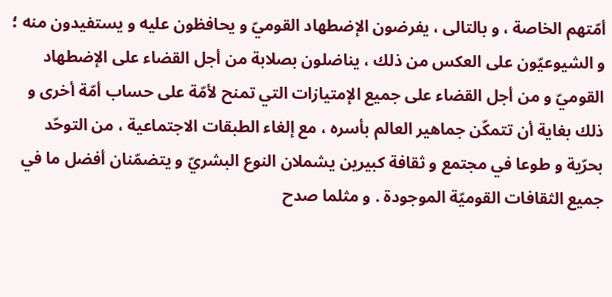أمّتهم الخاصة ، و بالتالى ، يفرضون الإضطهاد القوميّ و يحافظون عليه و يستفيدون منه ؛ و الشيوعيّون على العكس من ذلك ، يناضلون بصلابة من أجل القضاء على الإضطهاد القوميّ و من أجل القضاء على جميع الإمتيازات التي تمنح لأمّة على حساب أمّة أخرى و ذلك بغاية أن تتمكّن جماهير العالم بأسره ، مع إلغاء الطبقات الاجتماعية ، من التوحّد بحرّية و طوعا في مجتمع و ثقافة كبيرين يشملان النوع البشريّ و يتضمّنان أفضل ما في جميع الثقافات القوميّة الموجودة . و مثلما صدح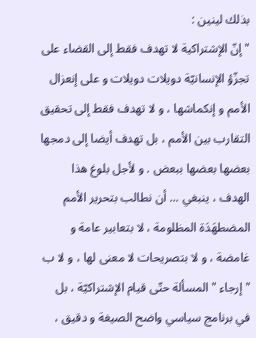بذلك لينين :
" إنّ الإشتراكية لا تهدف فقط إلى القضاء على تجزّؤ الإنسانيّة دويلات دويلات و على إنعزال الأمم و إنكماشها ، و لا تهدف فقط إلى تحقيق التقارب بين الأمم ، بل تهدف أيضا إلى دمجها بعضها بعضها ببعض . و لأجل بلوغ هذا الهدف ، ينبغي ... أن نطالب بتحرير الأمم المضطهَدَة المظلومة ، لا بتعابير عامة و غامضة ، و لا بتصريحات لا معنى لها ، و لا ب " إرجاء " المسألة حتّى قيام الإشتراكيّة ، بل في برنامج سياسي واضح الصيغة و دقيق ،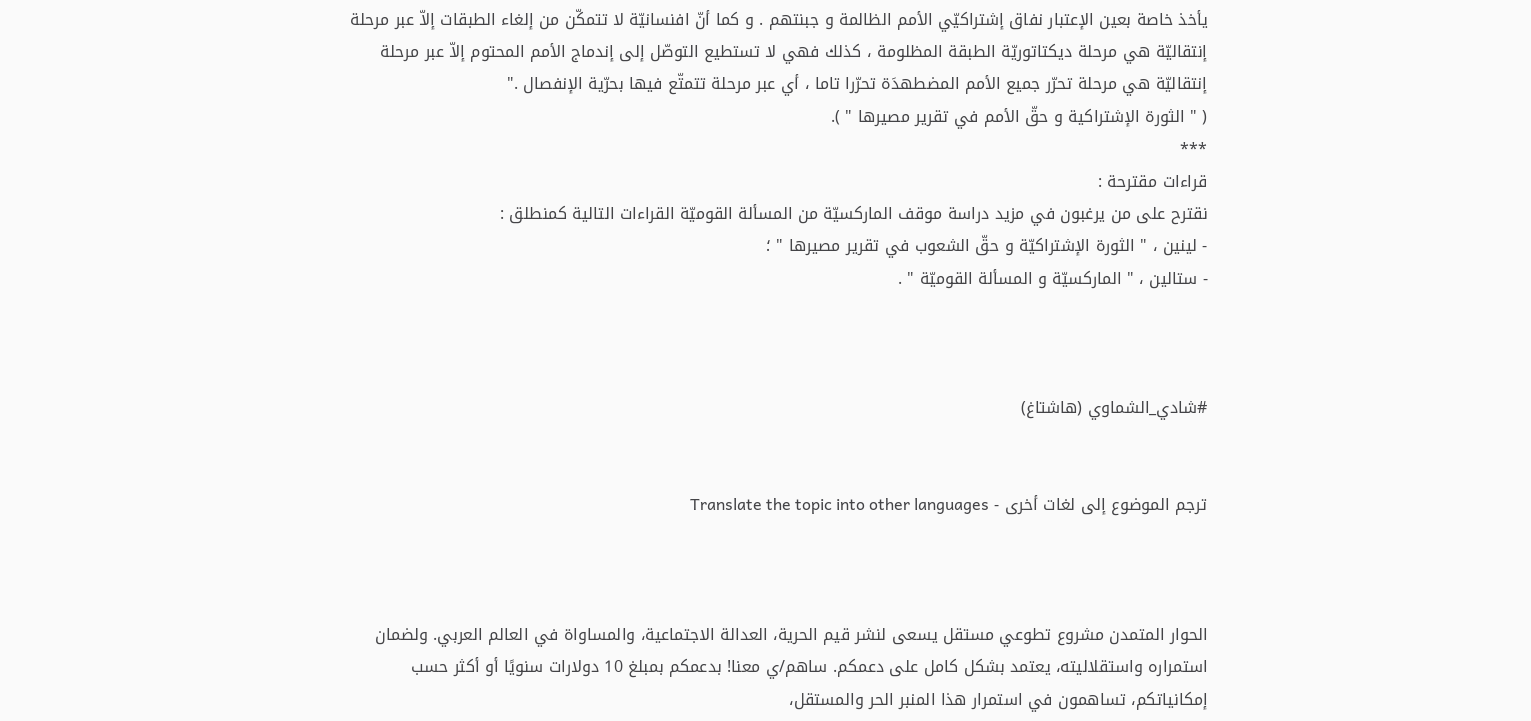يأخذ خاصة بعين الإعتبار نفاق إشتراكيّي الأمم الظالمة و جبنتهم . و كما أنّ افنسانيّة لا تتمكّن من إلغاء الطبقات إلاّ عبر مرحلة إنتقاليّة هي مرحلة ديكتاتوريّة الطبقة المظلومة ، كذلك فهي لا تستطيع التوصّل إلى إندماج الأمم المحتوم إلاّ عبر مرحلة إنتقاليّة هي مرحلة تحرّر جميع الأمم المضطهدَة تحرّرا تاما ، أي عبر مرحلة تتمتّع فيها بحرّية الإنفصال ."
( " الثورة الإشتراكية و حقّ الأمم في تقرير مصيرها " ).
***
قراءات مقترحة :
نقترح على من يرغبون في مزيد دراسة موقف الماركسيّة من المسألة القوميّة القراءات التالية كمنطلق :
- لينين ، " الثورة الإشتراكيّة و حقّ الشعوب في تقرير مصيرها " ؛
- ستالين ، " الماركسيّة و المسألة القوميّة " .



#شادي_الشماوي (هاشتاغ)


ترجم الموضوع إلى لغات أخرى - Translate the topic into other languages



الحوار المتمدن مشروع تطوعي مستقل يسعى لنشر قيم الحرية، العدالة الاجتماعية، والمساواة في العالم العربي. ولضمان استمراره واستقلاليته، يعتمد بشكل كامل على دعمكم. ساهم/ي معنا! بدعمكم بمبلغ 10 دولارات سنويًا أو أكثر حسب إمكانياتكم، تساهمون في استمرار هذا المنبر الحر والمستقل،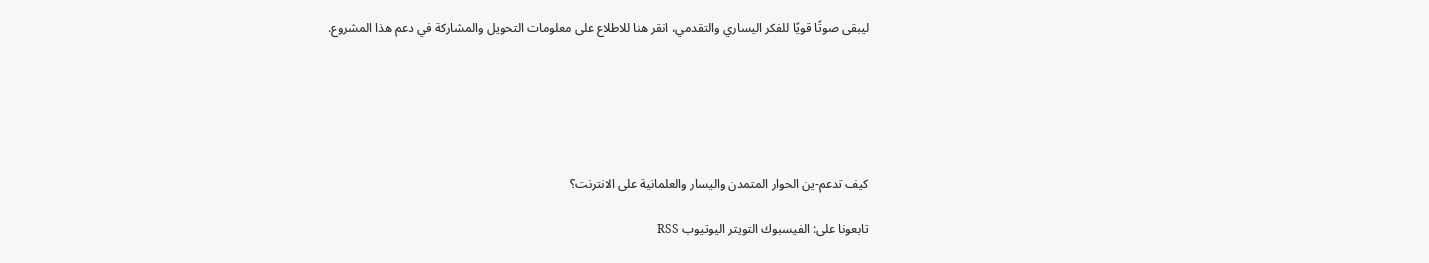ليبقى صوتًا قويًا للفكر اليساري والتقدمي، انقر هنا للاطلاع على معلومات التحويل والمشاركة في دعم هذا المشروع.






كيف تدعم-ين الحوار المتمدن واليسار والعلمانية على الانترنت؟

تابعونا على: الفيسبوك التويتر اليوتيوب RSS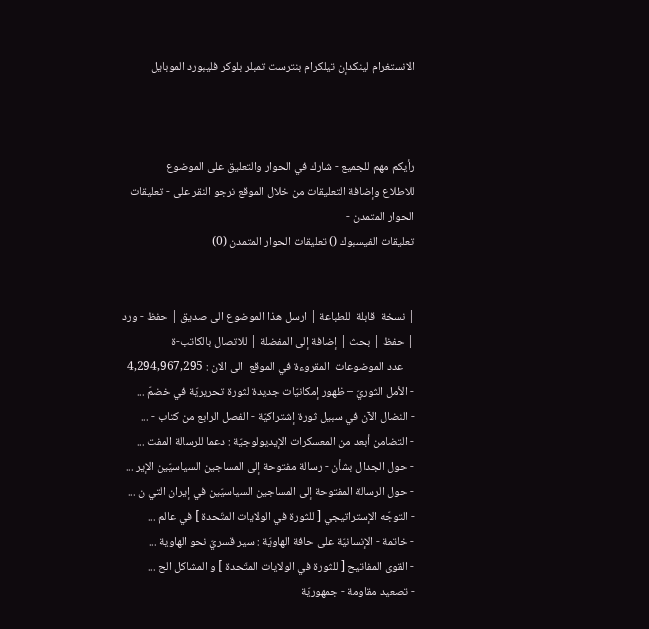الانستغرام لينكدإن تيلكرام بنترست تمبلر بلوكر فليبورد الموبايل



رأيكم مهم للجميع - شارك في الحوار والتعليق على الموضوع
للاطلاع وإضافة التعليقات من خلال الموقع نرجو النقر على - تعليقات الحوار المتمدن -
تعليقات الفيسبوك () تعليقات الحوار المتمدن (0)


| نسخة  قابلة  للطباعة | ارسل هذا الموضوع الى صديق | حفظ - ورد
| حفظ | بحث | إضافة إلى المفضلة | للاتصال بالكاتب-ة
    عدد الموضوعات  المقروءة في الموقع  الى الان : 4,294,967,295
- الأمل الثوريّ – ظهور إمكانيّات جديدة لثورة تحريريّة في خضمّ ...
- النضال الآن في سبيل ثورة إشتراكيّة - الفصل الرابع من كتاب - ...
- التضامن أبعد من المعسكرات الإيديولوجيّة : دعما للرسالة المفت ...
- حول الجدال بشأن - رسالة مفتوحة إلى المساجين السياسيّين الإير ...
- حول الرسالة المفتوحة إلى المساجين السياسيّين في إيران التي ن ...
- التوجّه الإستراتيجي [ للثورة في الولايات المتّحدة ] في عالم ...
- خاتمة - الإنسانيّة على حافة الهاويّة : سير قسريّ نحو الهاوية ...
- القوى المفاتيح [ للثورة في الولايات المتّحدة ] و المشاكل الح ...
- تصعيد مقاومة - جمهوريّة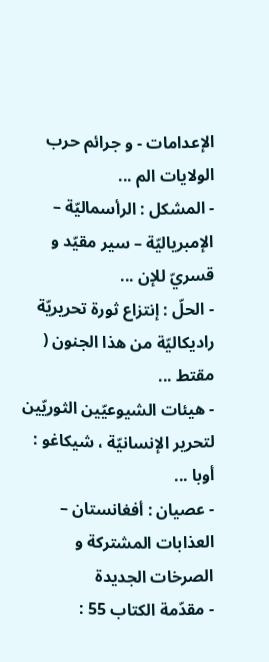الإعدامات - و جرائم حرب الولايات الم ...
- المشكل : الرأسماليّة – الإمبرياليّة – سير مقيّد و قسريّ للإن ...
- الحلّ : إنتزاع ثورة تحريريّة راديكاليّة من هذا الجنون ( مقتط ...
- هيئات الشيوعيّين الثوريّين لتحرير الإنسانيّة ، شيكاغو : أوبا ...
- عصيان : أفغانستان – العذابات المشتركة و الصرخات الجديدة
- مقدّمة الكتاب 55 :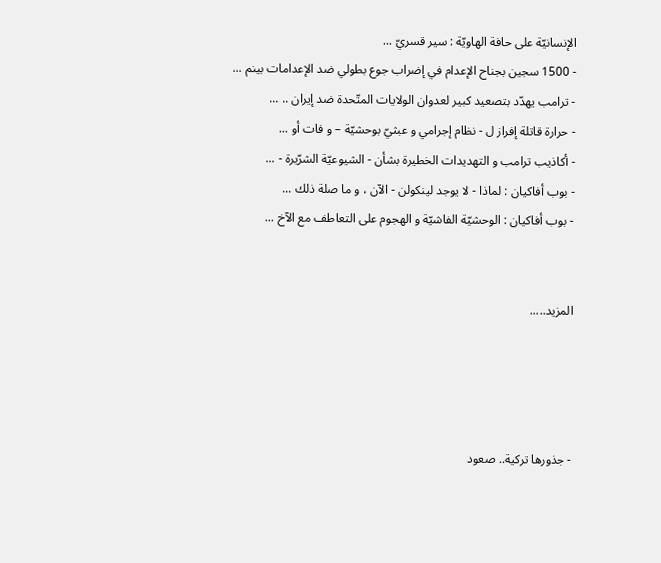الإنسانيّة على حافة الهاويّة : سير قسريّ ...
- 1500 سجين بجناح الإعدام في إضراب جوع بطولي ضد الإعدامات بينم ...
- ترامب يهدّد بتصعيد كبير لعدوان الولايات المتّحدة ضد إيران .. ...
- حرارة قاتلة إفراز ل - نظام إجرامي و عبثيّ بوحشيّة – و فات أو ...
- أكاذيب ترامب و التهديدات الخطيرة بشأن - الشيوعيّة الشرّيرة - ...
- بوب أفاكيان : لماذا - لا يوجد لينكولن - الآن ، و ما صلة ذلك ...
- بوب أفاكيان : الوحشيّة الفاشيّة و الهجوم على التعاطف مع الآخ ...


المزيد.....




- جذورها تركية.. صعود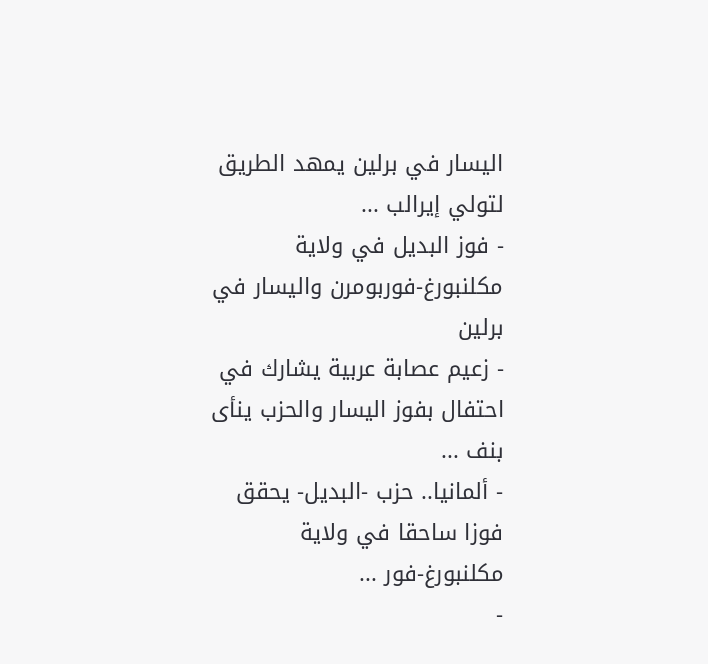اليسار في برلين يمهد الطريق لتولي إيرالب ...
- فوز البديل في ولاية مكلنبورغ-فوربومرن واليسار في برلين
- زعيم عصابة عربية يشارك في احتفال بفوز اليسار والحزب ينأى بنف ...
- ألمانيا.. حزب -البديل- يحقق فوزا ساحقا في ولاية مكلنبورغ-فور ...
-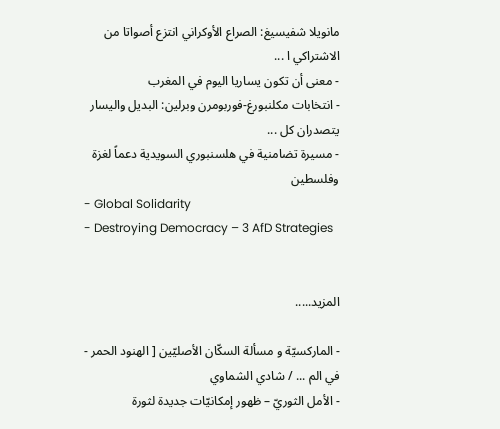مانويلا شفيسيغ: الصراع الأوكراني انتزع أصواتا من الاشتراكي ا ...
- معنى أن تكون يساريا اليوم في المغرب
- انتخابات مكلنبورغ-فوربومرن وبرلين: البديل واليسار يتصدران كل ...
- مسيرة تضامنية في هلسنبوري السويدية دعماً لغزة وفلسطين
- Global Solidarity
- Destroying Democracy – 3 AfD Strategies


المزيد.....

- الماركسيّة و مسألة السكّان الأصليّين [ الهنود الحمر - في الم ... / شادي الشماوي
- الأمل الثوريّ – ظهور إمكانيّات جديدة لثورة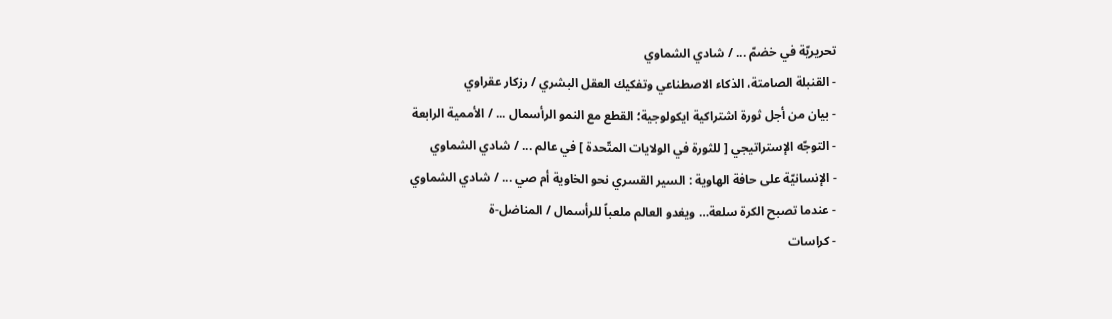تحريريّة في خضمّ ... / شادي الشماوي
- القنبلة الصامتة، الذكاء الاصطناعي وتفكيك العقل البشري / رزكار عقراوي
- بيان من أجل ثورة اشتراكية ايكولوجية؛ القطع مع النمو الرأسمال ... / الأممية الرابعة
- التوجّه الإستراتيجي [ للثورة في الولايات المتّحدة ] في عالم ... / شادي الشماوي
- الإنسانيّة على حافة الهاوية : السير القسري نحو الخاوية أم صي ... / شادي الشماوي
- عندما تصبح الكرة سلعة… ويغدو العالم ملعباً للرأسمال / المناضل-ة
- كراسات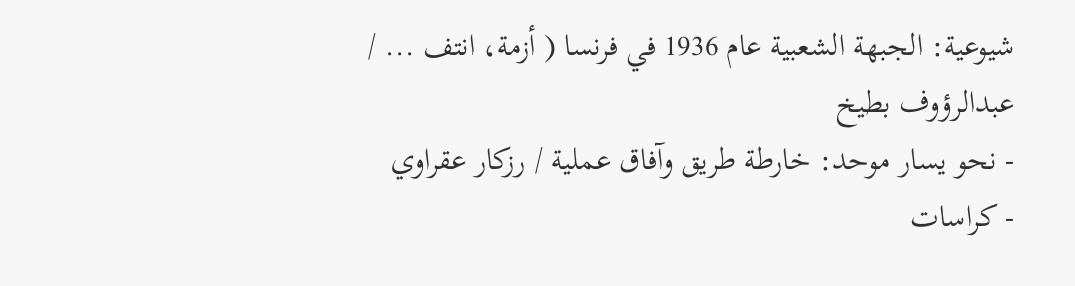شيوعية: الجبهة الشعبية عام 1936 في فرنسا ( أزمة، انتف ... / عبدالرؤوف بطيخ
- نحو يسار موحد: خارطة طريق وآفاق عملية / رزكار عقراوي
- كراسات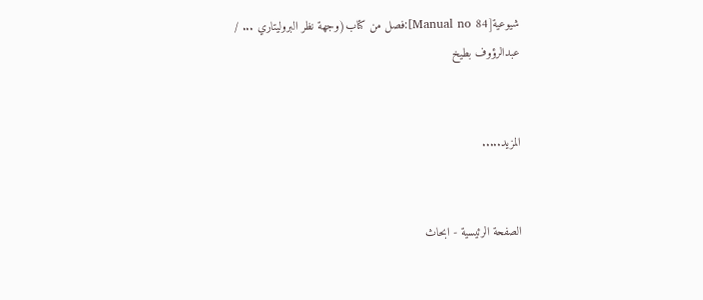شيوعية[84 Manual no]:فصل من كتاب(وجهة نظر البروليتاري ... / عبدالرؤوف بطيخ


المزيد.....


الصفحة الرئيسية - ابحاث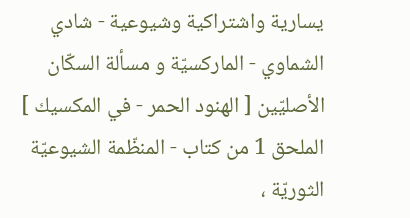يسارية واشتراكية وشيوعية - شادي الشماوي - الماركسيّة و مسألة السكّان الأصليّين [ الهنود الحمر - في المكسيك ] الملحق 1 من كتاب - المنظّمة الشيوعيّة الثوريّة ،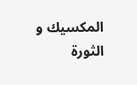المكسيك و الثورة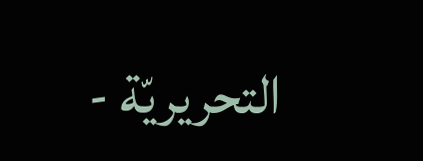التحريريّة -